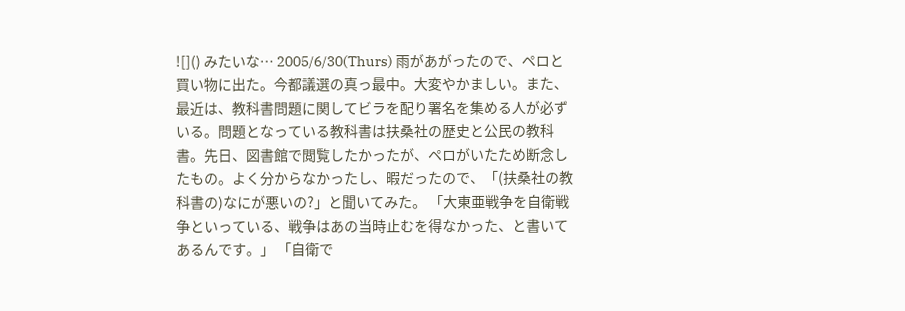![]() みたいな… 2005/6/30(Thurs) 雨があがったので、ペロと買い物に出た。今都議選の真っ最中。大変やかましい。また、最近は、教科書問題に関してビラを配り署名を集める人が必ずいる。問題となっている教科書は扶桑社の歴史と公民の教科書。先日、図書館で閲覧したかったが、ペロがいたため断念したもの。よく分からなかったし、暇だったので、「(扶桑社の教科書の)なにが悪いの?」と聞いてみた。 「大東亜戦争を自衛戦争といっている、戦争はあの当時止むを得なかった、と書いてあるんです。」 「自衛で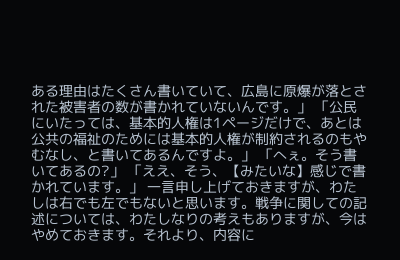ある理由はたくさん書いていて、広島に原爆が落とされた被害者の数が書かれていないんです。」 「公民にいたっては、基本的人権は1ページだけで、あとは公共の福祉のためには基本的人権が制約されるのもやむなし、と書いてあるんですよ。」 「へぇ。そう書いてあるの?」 「ええ、そう、【みたいな】感じで書かれています。」 一言申し上げておきますが、わたしは右でも左でもないと思います。戦争に関しての記述については、わたしなりの考えもありますが、今はやめておきます。それより、内容に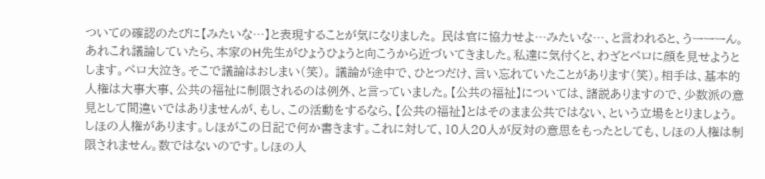ついての確認のたびに【みたいな…】と表現することが気になりました。 民は官に協力せよ…みたいな…、と言われると、うーーーん。あれこれ議論していたら、本家のH先生がひょうひょうと向こうから近づいてきました。私達に気付くと、わざとペロに顔を見せようとします。ペロ大泣き。そこで議論はおしまい(笑)。 議論が途中で、ひとつだけ、言い忘れていたことがあります(笑)。相手は、基本的人権は大事大事、公共の福祉に制限されるのは例外、と言っていました。【公共の福祉】については、諸説ありますので、少数派の意見として間違いではありませんが、もし、この活動をするなら、【公共の福祉】とはそのまま公共ではない、という立場をとりましょう。 しほの人権があります。しほがこの日記で何か書きます。これに対して、10人20人が反対の意思をもったとしても、しほの人権は制限されません。数ではないのです。しほの人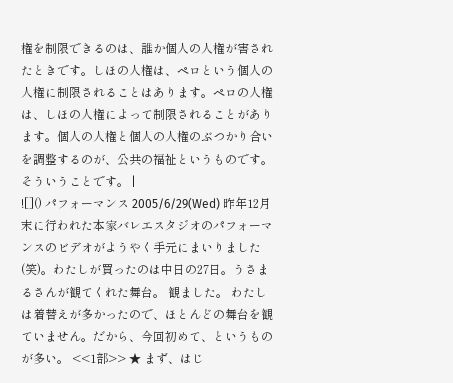権を制限できるのは、誰か個人の人権が害されたときです。しほの人権は、ペロという個人の人権に制限されることはあります。ペロの人権は、しほの人権によって制限されることがあります。個人の人権と個人の人権のぶつかり合いを調整するのが、公共の福祉というものです。そういうことです。 |
![]() パフォーマンス 2005/6/29(Wed) 昨年12月末に行われた本家バレエスタジオのパフォーマンスのビデオがようやく手元にまいりました(笑)。わたしが買ったのは中日の27日。うさまるさんが観てくれた舞台。 観ました。 わたしは着替えが多かったので、ほとんどの舞台を観ていません。だから、今回初めて、というものが多い。 <<1部>> ★ まず、はじ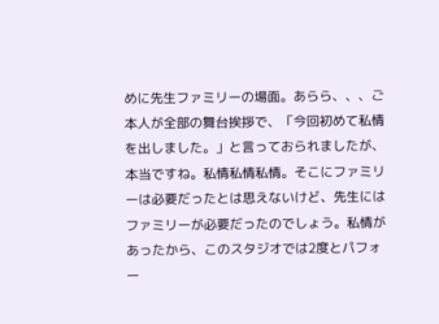めに先生ファミリーの場面。あらら、、、ご本人が全部の舞台挨拶で、「今回初めて私情を出しました。」と言っておられましたが、本当ですね。私情私情私情。そこにファミリーは必要だったとは思えないけど、先生にはファミリーが必要だったのでしょう。私情があったから、このスタジオでは2度とパフォー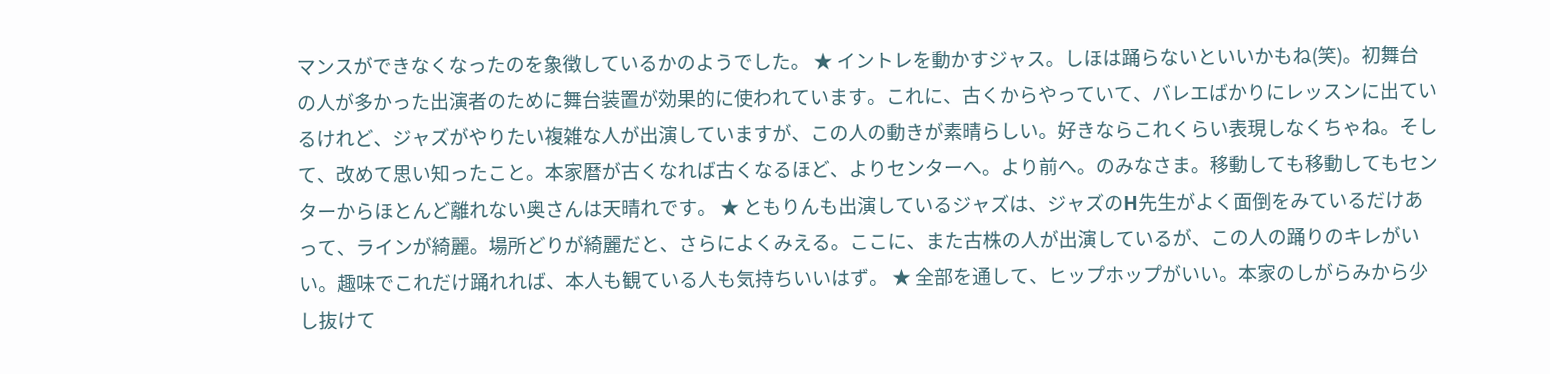マンスができなくなったのを象徴しているかのようでした。 ★ イントレを動かすジャス。しほは踊らないといいかもね(笑)。初舞台の人が多かった出演者のために舞台装置が効果的に使われています。これに、古くからやっていて、バレエばかりにレッスンに出ているけれど、ジャズがやりたい複雑な人が出演していますが、この人の動きが素晴らしい。好きならこれくらい表現しなくちゃね。そして、改めて思い知ったこと。本家暦が古くなれば古くなるほど、よりセンターへ。より前へ。のみなさま。移動しても移動してもセンターからほとんど離れない奥さんは天晴れです。 ★ ともりんも出演しているジャズは、ジャズのH先生がよく面倒をみているだけあって、ラインが綺麗。場所どりが綺麗だと、さらによくみえる。ここに、また古株の人が出演しているが、この人の踊りのキレがいい。趣味でこれだけ踊れれば、本人も観ている人も気持ちいいはず。 ★ 全部を通して、ヒップホップがいい。本家のしがらみから少し抜けて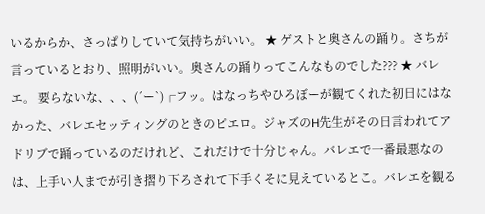いるからか、さっぱりしていて気持ちがいい。 ★ ゲストと奥さんの踊り。さちが言っているとおり、照明がいい。奥さんの踊りってこんなものでした??? ★ バレエ。 要らないな、、、(´ー`)┌フッ。はなっちやひろぼーが観てくれた初日にはなかった、バレエセッティングのときのピエロ。ジャズのH先生がその日言われてアドリブで踊っているのだけれど、これだけで十分じゃん。バレエで一番最悪なのは、上手い人までが引き摺り下ろされて下手くそに見えているとこ。バレエを観る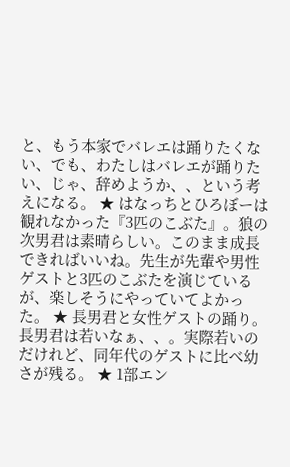と、もう本家でバレエは踊りたくない、でも、わたしはバレエが踊りたい、じゃ、辞めようか、、という考えになる。 ★ はなっちとひろぼーは観れなかった『3匹のこぶた』。狼の次男君は素晴らしい。このまま成長できればいいね。先生が先輩や男性ゲストと3匹のこぶたを演じているが、楽しそうにやっていてよかった。 ★ 長男君と女性ゲストの踊り。長男君は若いなぁ、、。実際若いのだけれど、同年代のゲストに比べ幼さが残る。 ★ 1部エン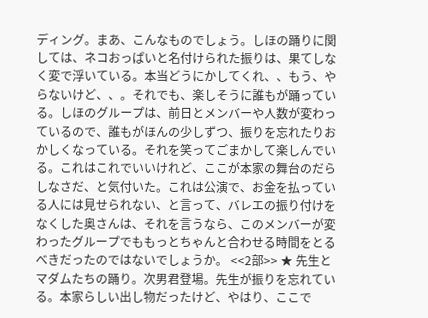ディング。まあ、こんなものでしょう。しほの踊りに関しては、ネコおっぱいと名付けられた振りは、果てしなく変で浮いている。本当どうにかしてくれ、、もう、やらないけど、、。それでも、楽しそうに誰もが踊っている。しほのグループは、前日とメンバーや人数が変わっているので、誰もがほんの少しずつ、振りを忘れたりおかしくなっている。それを笑ってごまかして楽しんでいる。これはこれでいいけれど、ここが本家の舞台のだらしなさだ、と気付いた。これは公演で、お金を払っている人には見せられない、と言って、バレエの振り付けをなくした奥さんは、それを言うなら、このメンバーが変わったグループでももっとちゃんと合わせる時間をとるべきだったのではないでしょうか。 <<2部>> ★ 先生とマダムたちの踊り。次男君登場。先生が振りを忘れている。本家らしい出し物だったけど、やはり、ここで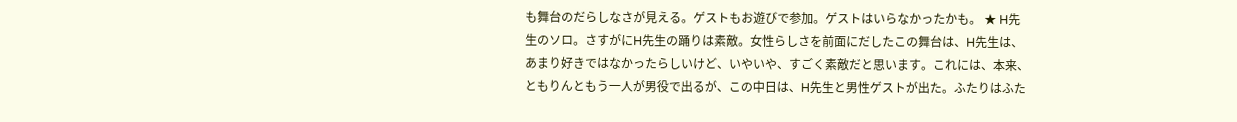も舞台のだらしなさが見える。ゲストもお遊びで参加。ゲストはいらなかったかも。 ★ H先生のソロ。さすがにH先生の踊りは素敵。女性らしさを前面にだしたこの舞台は、H先生は、あまり好きではなかったらしいけど、いやいや、すごく素敵だと思います。これには、本来、ともりんともう一人が男役で出るが、この中日は、H先生と男性ゲストが出た。ふたりはふた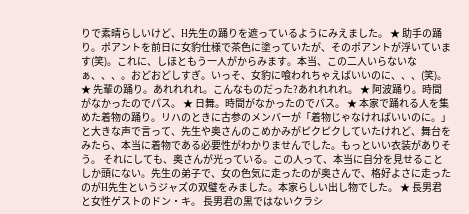りで素晴らしいけど、H先生の踊りを遮っているようにみえました。 ★ 助手の踊り。ポアントを前日に女豹仕様で茶色に塗っていたが、そのポアントが浮いています(笑)。これに、しほともう一人がからみます。本当、この二人いらないなぁ、、、。おどおどしすぎ。いっそ、女豹に喰われちゃえばいいのに、、、(笑)。 ★ 先輩の踊り。あれれれれ。こんなものだった?あれれれれ。 ★ 阿波踊り。時間がなかったのでパス。 ★ 日舞。時間がなかったのでパス。 ★ 本家で踊れる人を集めた着物の踊り。リハのときに古参のメンバーが「着物じゃなければいいのに。」と大きな声で言って、先生や奥さんのこめかみがピクピクしていたけれど、舞台をみたら、本当に着物である必要性がわかりませんでした。もっといい衣装がありそう。 それにしても、奥さんが光っている。この人って、本当に自分を見せることしか頭にない。先生の弟子で、女の色気に走ったのが奥さんで、格好よさに走ったのがH先生というジャズの双璧をみました。本家らしい出し物でした。 ★ 長男君と女性ゲストのドン・キ。 長男君の黒ではないクラシ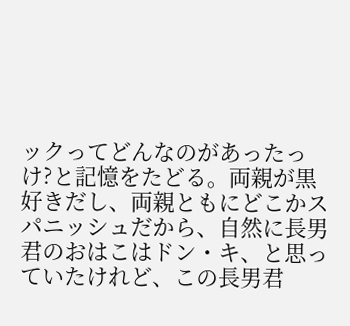ックってどんなのがあったっけ?と記憶をたどる。両親が黒好きだし、両親ともにどこかスパニッシュだから、自然に長男君のおはこはドン・キ、と思っていたけれど、この長男君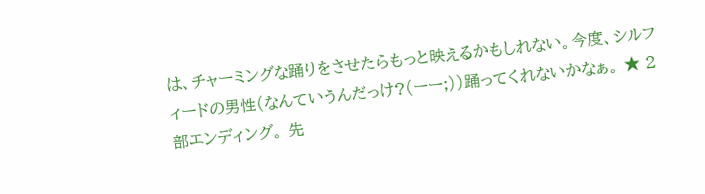は、チャーミングな踊りをさせたらもっと映えるかもしれない。今度、シルフィードの男性(なんていうんだっけ?(ーー;))踊ってくれないかなぁ。 ★ 2部エンディング。 先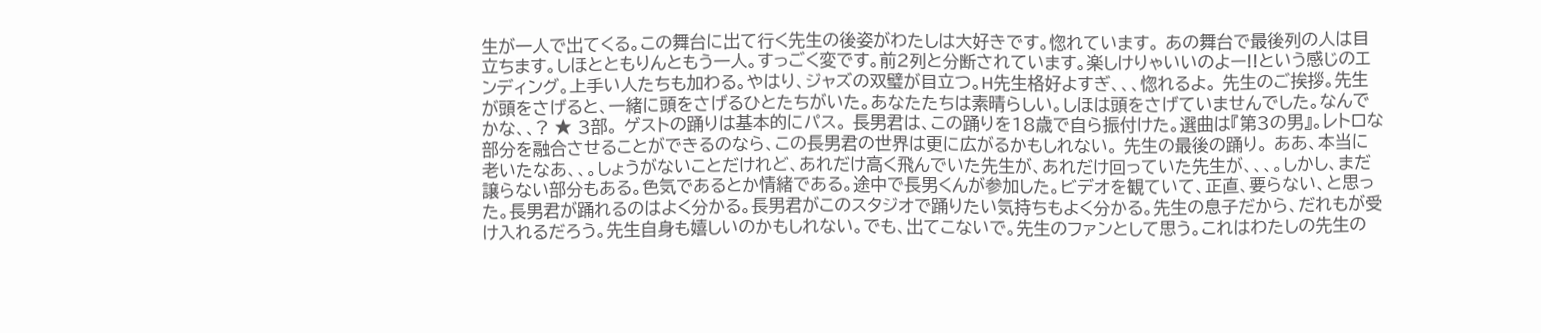生が一人で出てくる。この舞台に出て行く先生の後姿がわたしは大好きです。惚れています。 あの舞台で最後列の人は目立ちます。しほとともりんともう一人。すっごく変です。前2列と分断されています。楽しけりゃいいのよー!!という感じのエンディング。上手い人たちも加わる。やはり、ジャズの双璧が目立つ。H先生格好よすぎ、、、惚れるよ。 先生のご挨拶。先生が頭をさげると、一緒に頭をさげるひとたちがいた。あなたたちは素晴らしい。しほは頭をさげていませんでした。なんでかな、、? ★ 3部。 ゲストの踊りは基本的にパス。 長男君は、この踊りを18歳で自ら振付けた。選曲は『第3の男』。レトロな部分を融合させることができるのなら、この長男君の世界は更に広がるかもしれない。 先生の最後の踊り。 ああ、本当に老いたなあ、、。しょうがないことだけれど、あれだけ高く飛んでいた先生が、あれだけ回っていた先生が、、、。しかし、まだ譲らない部分もある。色気であるとか情緒である。途中で長男くんが参加した。ビデオを観ていて、正直、要らない、と思った。長男君が踊れるのはよく分かる。長男君がこのスタジオで踊りたい気持ちもよく分かる。先生の息子だから、だれもが受け入れるだろう。先生自身も嬉しいのかもしれない。でも、出てこないで。先生のファンとして思う。これはわたしの先生の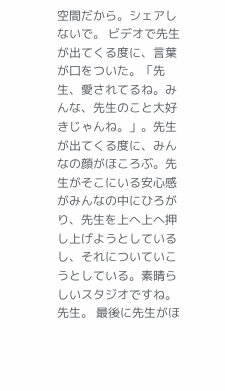空間だから。シェアしないで。 ビデオで先生が出てくる度に、言葉が口をついた。「先生、愛されてるね。みんな、先生のこと大好きじゃんね。」。先生が出てくる度に、みんなの顔がほころぶ。先生がそこにいる安心感がみんなの中にひろがり、先生を上へ上へ押し上げようとしているし、それについていこうとしている。素晴らしいスタジオですね。先生。 最後に先生がほ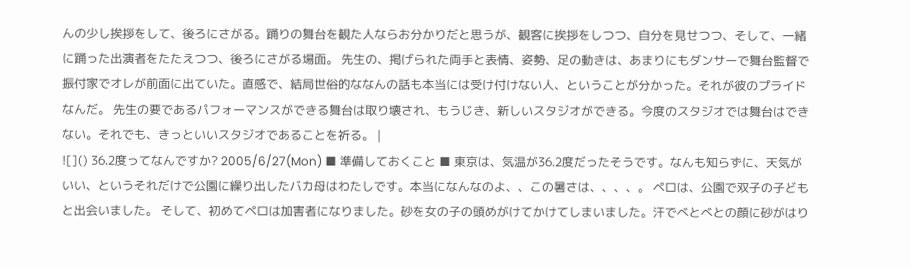んの少し挨拶をして、後ろにさがる。踊りの舞台を観た人ならお分かりだと思うが、観客に挨拶をしつつ、自分を見せつつ、そして、一緒に踊った出演者をたたえつつ、後ろにさがる場面。 先生の、掲げられた両手と表情、姿勢、足の動きは、あまりにもダンサーで舞台監督で振付家でオレが前面に出ていた。直感で、結局世俗的ななんの話も本当には受け付けない人、ということが分かった。それが彼のプライドなんだ。 先生の要であるパフォーマンスができる舞台は取り壊され、もうじき、新しいスタジオができる。今度のスタジオでは舞台はできない。それでも、きっといいスタジオであることを祈る。 |
![]() 36.2度ってなんですか? 2005/6/27(Mon) ■ 準備しておくこと ■ 東京は、気温が36.2度だったそうです。なんも知らずに、天気がいい、というそれだけで公園に繰り出したバカ母はわたしです。本当になんなのよ、、この暑さは、、、、。 ペロは、公園で双子の子どもと出会いました。 そして、初めてペロは加害者になりました。砂を女の子の頭めがけてかけてしまいました。汗でべとべとの顔に砂がはり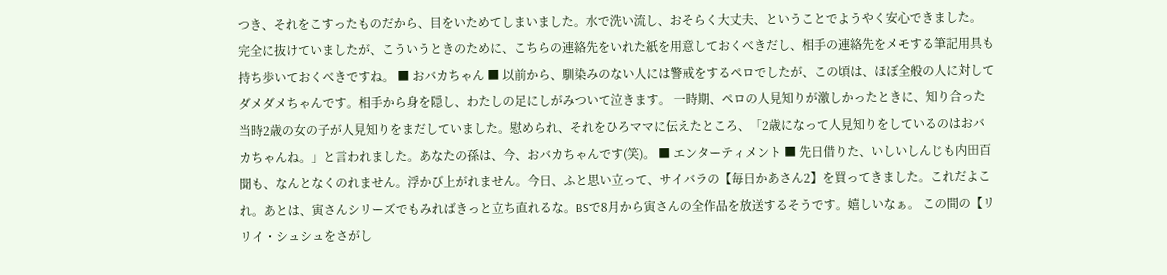つき、それをこすったものだから、目をいためてしまいました。水で洗い流し、おそらく大丈夫、ということでようやく安心できました。 完全に抜けていましたが、こういうときのために、こちらの連絡先をいれた紙を用意しておくべきだし、相手の連絡先をメモする筆記用具も持ち歩いておくべきですね。 ■ おバカちゃん ■ 以前から、馴染みのない人には警戒をするペロでしたが、この頃は、ほぼ全般の人に対してダメダメちゃんです。相手から身を隠し、わたしの足にしがみついて泣きます。 一時期、ペロの人見知りが激しかったときに、知り合った当時2歳の女の子が人見知りをまだしていました。慰められ、それをひろママに伝えたところ、「2歳になって人見知りをしているのはおバカちゃんね。」と言われました。あなたの孫は、今、おバカちゃんです(笑)。 ■ エンターティメント ■ 先日借りた、いしいしんじも内田百聞も、なんとなくのれません。浮かび上がれません。今日、ふと思い立って、サイバラの【毎日かあさん2】を買ってきました。これだよこれ。あとは、寅さんシリーズでもみればきっと立ち直れるな。BSで8月から寅さんの全作品を放送するそうです。嬉しいなぁ。 この間の【リリイ・シュシュをさがし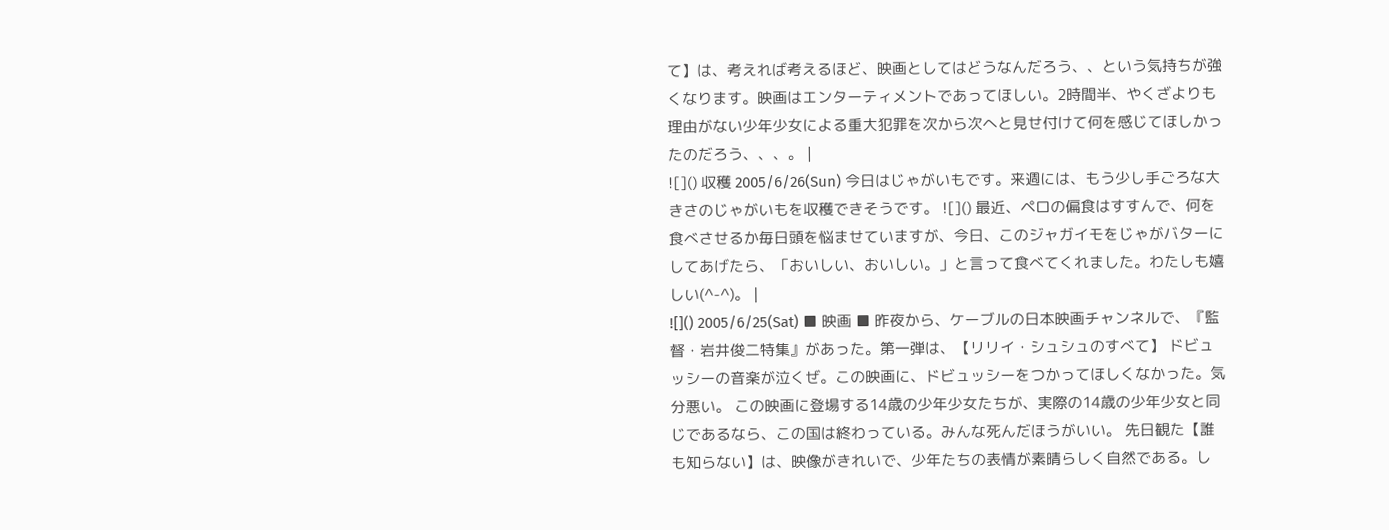て】は、考えれば考えるほど、映画としてはどうなんだろう、、という気持ちが強くなります。映画はエンターティメントであってほしい。2時間半、やくざよりも理由がない少年少女による重大犯罪を次から次へと見せ付けて何を感じてほしかったのだろう、、、。 |
![]() 収穫 2005/6/26(Sun) 今日はじゃがいもです。来週には、もう少し手ごろな大きさのじゃがいもを収穫できそうです。 ![]() 最近、ペロの偏食はすすんで、何を食べさせるか毎日頭を悩ませていますが、今日、このジャガイモをじゃがバターにしてあげたら、「おいしい、おいしい。」と言って食べてくれました。わたしも嬉しい(^-^)。 |
![]() 2005/6/25(Sat) ■ 映画 ■ 昨夜から、ケーブルの日本映画チャンネルで、『監督・岩井俊二特集』があった。第一弾は、【リリイ・シュシュのすべて】 ドビュッシーの音楽が泣くぜ。この映画に、ドビュッシーをつかってほしくなかった。気分悪い。 この映画に登場する14歳の少年少女たちが、実際の14歳の少年少女と同じであるなら、この国は終わっている。みんな死んだほうがいい。 先日観た【誰も知らない】は、映像がきれいで、少年たちの表情が素晴らしく自然である。し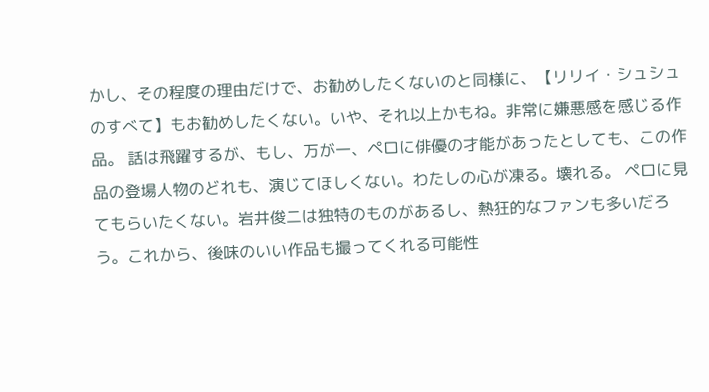かし、その程度の理由だけで、お勧めしたくないのと同様に、【リリイ・シュシュのすべて】もお勧めしたくない。いや、それ以上かもね。非常に嫌悪感を感じる作品。 話は飛躍するが、もし、万が一、ペロに俳優の才能があったとしても、この作品の登場人物のどれも、演じてほしくない。わたしの心が凍る。壊れる。 ペロに見てもらいたくない。岩井俊二は独特のものがあるし、熱狂的なファンも多いだろう。これから、後味のいい作品も撮ってくれる可能性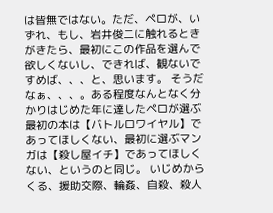は皆無ではない。ただ、ペロが、いずれ、もし、岩井俊二に触れるときがきたら、最初にこの作品を選んで欲しくないし、できれば、観ないですめば、、、と、思います。 そうだなぁ、、、。ある程度なんとなく分かりはじめた年に達したペロが選ぶ最初の本は【バトルロワイヤル】であってほしくない、最初に選ぶマンガは【殺し屋イチ】であってほしくない、というのと同じ。 いじめからくる、援助交際、輪姦、自殺、殺人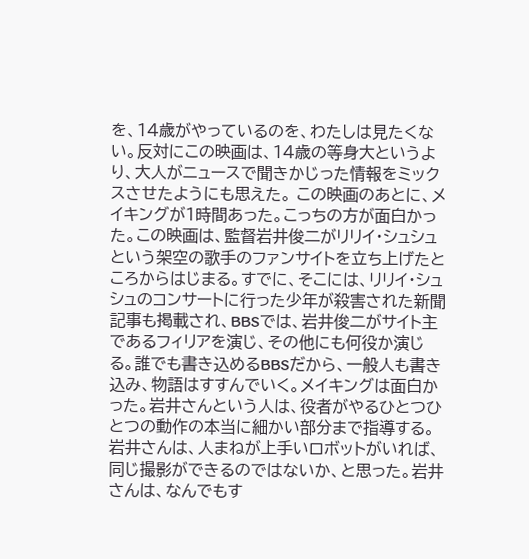を、14歳がやっているのを、わたしは見たくない。反対にこの映画は、14歳の等身大というより、大人がニュースで聞きかじった情報をミックスさせたようにも思えた。 この映画のあとに、メイキングが1時間あった。こっちの方が面白かった。この映画は、監督岩井俊二がリリイ・シュシュという架空の歌手のファンサイトを立ち上げたところからはじまる。すでに、そこには、リリイ・シュシュのコンサートに行った少年が殺害された新聞記事も掲載され、BBSでは、岩井俊二がサイト主であるフィリアを演じ、その他にも何役か演じる。誰でも書き込めるBBSだから、一般人も書き込み、物語はすすんでいく。メイキングは面白かった。岩井さんという人は、役者がやるひとつひとつの動作の本当に細かい部分まで指導する。岩井さんは、人まねが上手いロボットがいれば、同じ撮影ができるのではないか、と思った。岩井さんは、なんでもす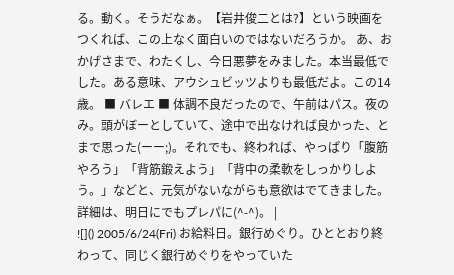る。動く。そうだなぁ。【岩井俊二とは?】という映画をつくれば、この上なく面白いのではないだろうか。 あ、おかげさまで、わたくし、今日悪夢をみました。本当最低でした。ある意味、アウシュビッツよりも最低だよ。この14歳。 ■ バレエ ■ 体調不良だったので、午前はパス。夜のみ。頭がぼーとしていて、途中で出なければ良かった、とまで思った(ーー;)。それでも、終われば、やっぱり「腹筋やろう」「背筋鍛えよう」「背中の柔軟をしっかりしよう。」などと、元気がないながらも意欲はでてきました。詳細は、明日にでもプレパに(^-^)。 |
![]() 2005/6/24(Fri) お給料日。銀行めぐり。ひととおり終わって、同じく銀行めぐりをやっていた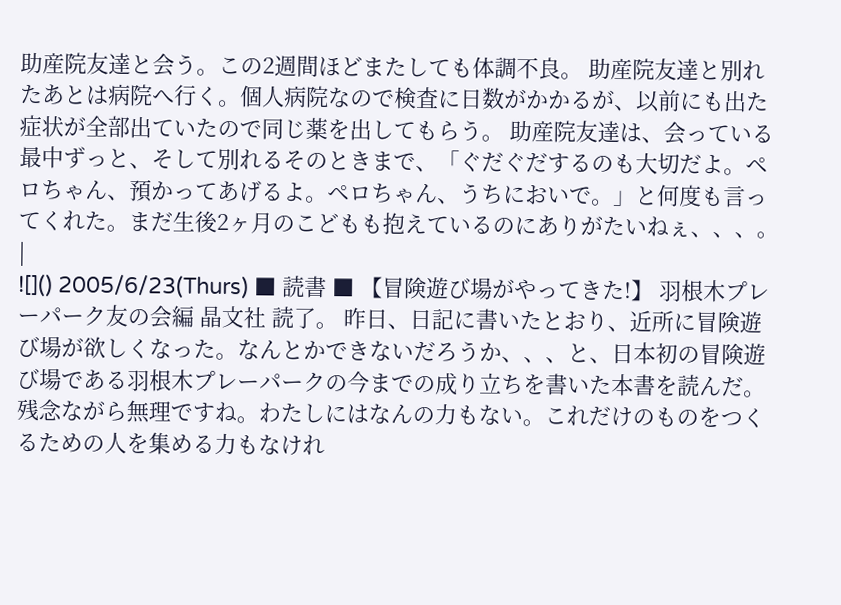助産院友達と会う。この2週間ほどまたしても体調不良。 助産院友達と別れたあとは病院へ行く。個人病院なので検査に日数がかかるが、以前にも出た症状が全部出ていたので同じ薬を出してもらう。 助産院友達は、会っている最中ずっと、そして別れるそのときまで、「ぐだぐだするのも大切だよ。ペロちゃん、預かってあげるよ。ペロちゃん、うちにおいで。」と何度も言ってくれた。まだ生後2ヶ月のこどもも抱えているのにありがたいねぇ、、、。 |
![]() 2005/6/23(Thurs) ■ 読書 ■ 【冒険遊び場がやってきた!】 羽根木プレーパーク友の会編 晶文社 読了。 昨日、日記に書いたとおり、近所に冒険遊び場が欲しくなった。なんとかできないだろうか、、、と、日本初の冒険遊び場である羽根木プレーパークの今までの成り立ちを書いた本書を読んだ。 残念ながら無理ですね。わたしにはなんの力もない。これだけのものをつくるための人を集める力もなけれ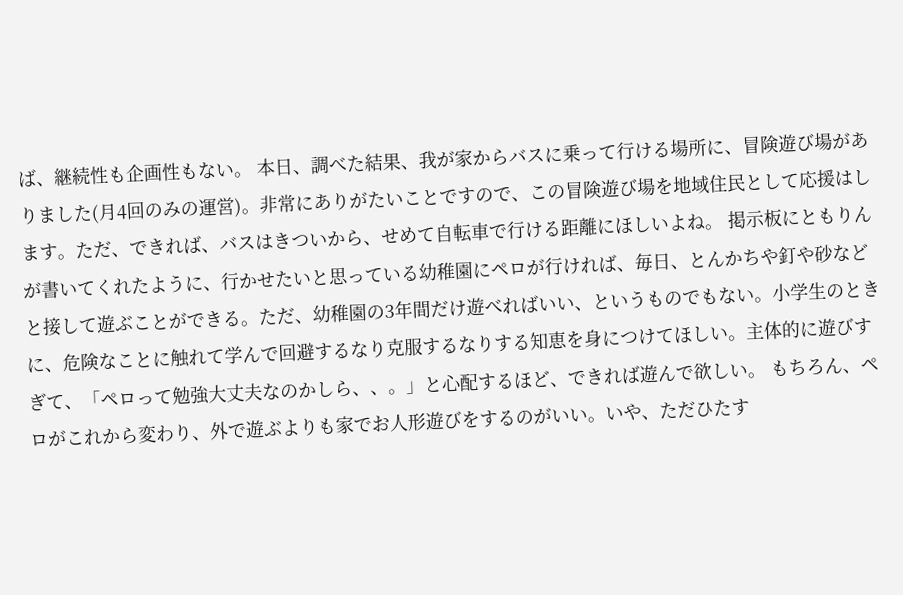ば、継続性も企画性もない。 本日、調べた結果、我が家からバスに乗って行ける場所に、冒険遊び場がありました(月4回のみの運営)。非常にありがたいことですので、この冒険遊び場を地域住民として応援はします。ただ、できれば、バスはきついから、せめて自転車で行ける距離にほしいよね。 掲示板にともりんが書いてくれたように、行かせたいと思っている幼稚園にペロが行ければ、毎日、とんかちや釘や砂などと接して遊ぶことができる。ただ、幼稚園の3年間だけ遊べればいい、というものでもない。小学生のときに、危険なことに触れて学んで回避するなり克服するなりする知恵を身につけてほしい。主体的に遊びすぎて、「ペロって勉強大丈夫なのかしら、、。」と心配するほど、できれば遊んで欲しい。 もちろん、ペロがこれから変わり、外で遊ぶよりも家でお人形遊びをするのがいい。いや、ただひたす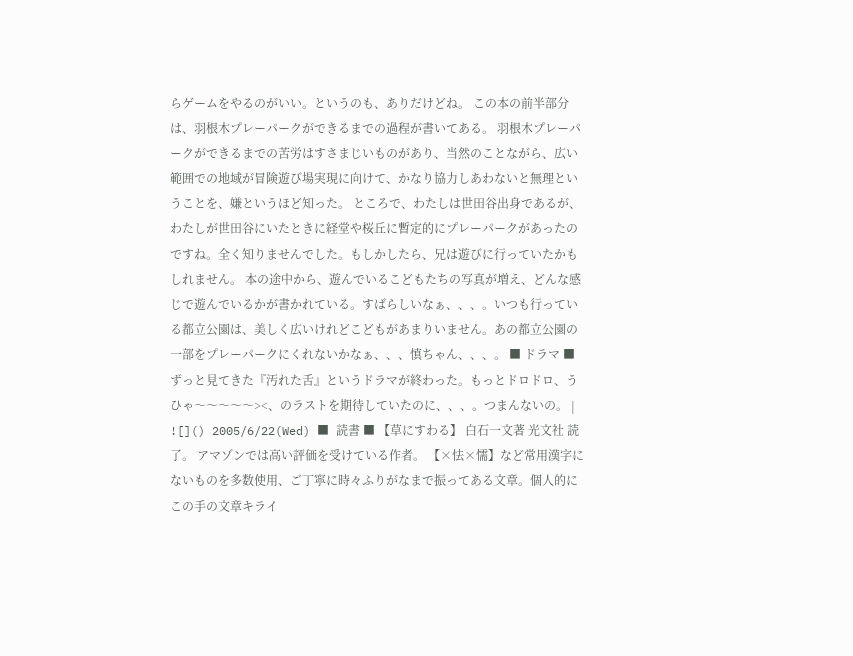らゲームをやるのがいい。というのも、ありだけどね。 この本の前半部分は、羽根木プレーパークができるまでの過程が書いてある。 羽根木プレーパークができるまでの苦労はすさまじいものがあり、当然のことながら、広い範囲での地域が冒険遊び場実現に向けて、かなり協力しあわないと無理ということを、嫌というほど知った。 ところで、わたしは世田谷出身であるが、わたしが世田谷にいたときに経堂や桜丘に暫定的にプレーパークがあったのですね。全く知りませんでした。もしかしたら、兄は遊びに行っていたかもしれません。 本の途中から、遊んでいるこどもたちの写真が増え、どんな感じで遊んでいるかが書かれている。すばらしいなぁ、、、。いつも行っている都立公園は、美しく広いけれどこどもがあまりいません。あの都立公園の一部をプレーパークにくれないかなぁ、、、慎ちゃん、、、。 ■ ドラマ ■ ずっと見てきた『汚れた舌』というドラマが終わった。もっとドロドロ、うひゃ〜〜〜〜〜><、のラストを期待していたのに、、、。つまんないの。 |
![]() 2005/6/22(Wed) ■ 読書 ■ 【草にすわる】 白石一文著 光文社 読了。 アマゾンでは高い評価を受けている作者。 【×怯×懦】など常用漢字にないものを多数使用、ご丁寧に時々ふりがなまで振ってある文章。個人的にこの手の文章キライ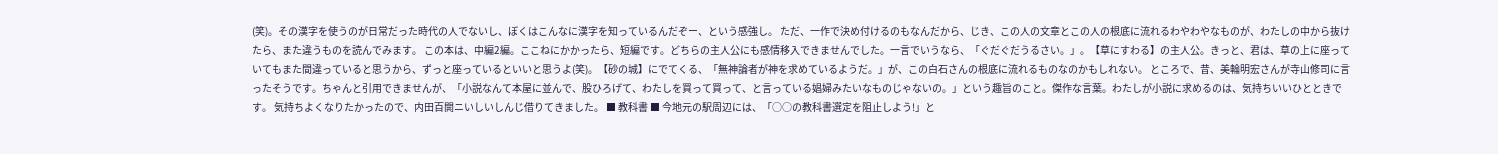(笑)。その漢字を使うのが日常だった時代の人でないし、ぼくはこんなに漢字を知っているんだぞー、という感強し。 ただ、一作で決め付けるのもなんだから、じき、この人の文章とこの人の根底に流れるわやわやなものが、わたしの中から抜けたら、また違うものを読んでみます。 この本は、中編2編。ここねにかかったら、短編です。どちらの主人公にも感情移入できませんでした。一言でいうなら、「ぐだぐだうるさい。」。【草にすわる】の主人公。きっと、君は、草の上に座っていてもまた間違っていると思うから、ずっと座っているといいと思うよ(笑)。【砂の城】にでてくる、「無神論者が神を求めているようだ。」が、この白石さんの根底に流れるものなのかもしれない。 ところで、昔、美輪明宏さんが寺山修司に言ったそうです。ちゃんと引用できませんが、「小説なんて本屋に並んで、股ひろげて、わたしを買って買って、と言っている娼婦みたいなものじゃないの。」という趣旨のこと。傑作な言葉。わたしが小説に求めるのは、気持ちいいひとときです。 気持ちよくなりたかったので、内田百閧ニいしいしんじ借りてきました。 ■ 教科書 ■ 今地元の駅周辺には、「○○の教科書選定を阻止しよう!」と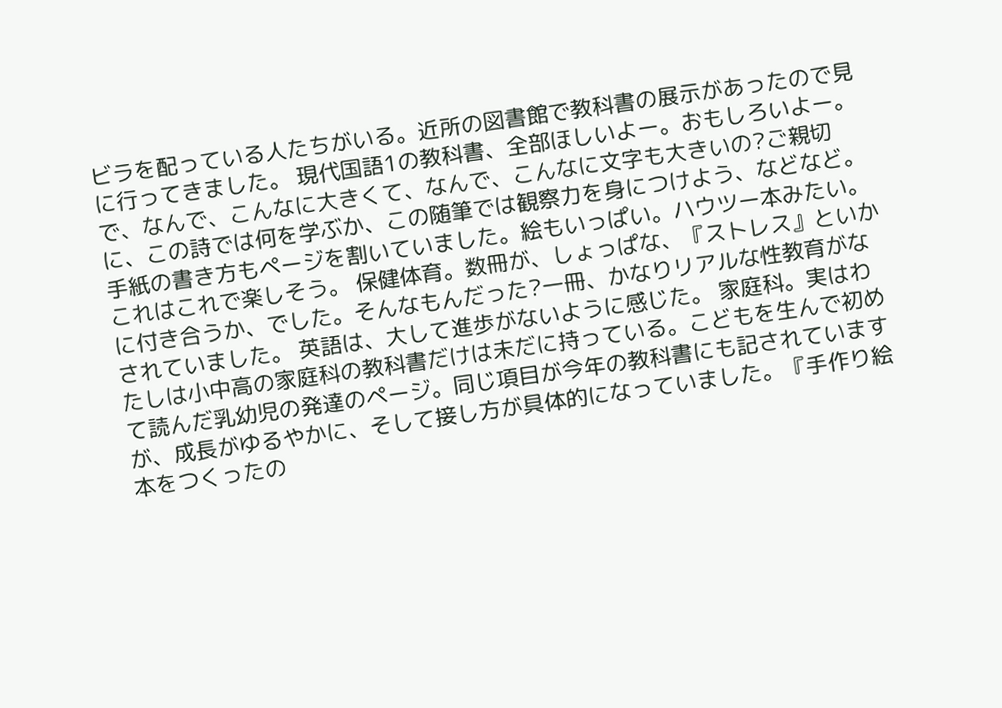ビラを配っている人たちがいる。近所の図書館で教科書の展示があったので見に行ってきました。 現代国語1の教科書、全部ほしいよー。おもしろいよー。で、なんで、こんなに大きくて、なんで、こんなに文字も大きいの?ご親切に、この詩では何を学ぶか、この随筆では観察力を身につけよう、などなど。手紙の書き方もページを割いていました。絵もいっぱい。ハウツー本みたい。これはこれで楽しそう。 保健体育。数冊が、しょっぱな、『ストレス』といかに付き合うか、でした。そんなもんだった?一冊、かなりリアルな性教育がなされていました。 英語は、大して進歩がないように感じた。 家庭科。実はわたしは小中高の家庭科の教科書だけは未だに持っている。こどもを生んで初めて読んだ乳幼児の発達のページ。同じ項目が今年の教科書にも記されていますが、成長がゆるやかに、そして接し方が具体的になっていました。『手作り絵本をつくったの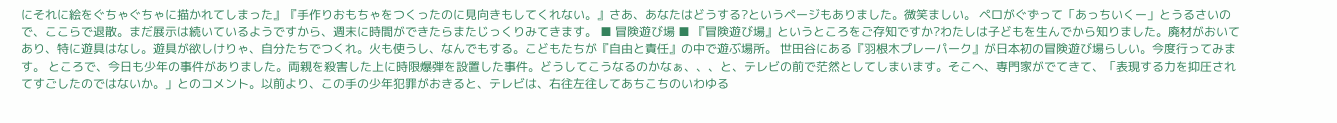にそれに絵をぐちゃぐちゃに描かれてしまった』『手作りおもちゃをつくったのに見向きもしてくれない。』さあ、あなたはどうする?というページもありました。微笑ましい。 ペロがぐずって「あっちいくー」とうるさいので、ここらで退散。まだ展示は続いているようですから、週末に時間ができたらまたじっくりみてきます。 ■ 冒険遊び場 ■ 『冒険遊び場』というところをご存知ですか?わたしは子どもを生んでから知りました。廃材がおいてあり、特に遊具はなし。遊具が欲しけりゃ、自分たちでつくれ。火も使うし、なんでもする。こどもたちが『自由と責任』の中で遊ぶ場所。 世田谷にある『羽根木プレーパーク』が日本初の冒険遊び場らしい。今度行ってみます。 ところで、今日も少年の事件がありました。両親を殺害した上に時限爆弾を設置した事件。どうしてこうなるのかなぁ、、、と、テレビの前で茫然としてしまいます。そこへ、専門家がでてきて、「表現する力を抑圧されてすごしたのではないか。」とのコメント。以前より、この手の少年犯罪がおきると、テレビは、右往左往してあちこちのいわゆる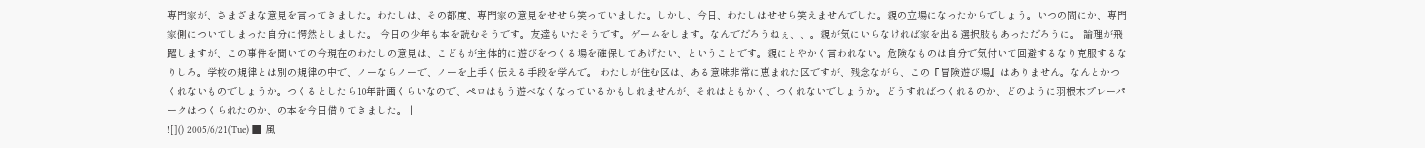専門家が、さまざまな意見を言ってきました。わたしは、その都度、専門家の意見をせせら笑っていました。しかし、今日、わたしはせせら笑えませんでした。親の立場になったからでしょう。いつの間にか、専門家側についてしまった自分に愕然としました。 今日の少年も本を読むそうです。友達もいたそうです。ゲームをします。なんでだろうねぇ、、。親が気にいらなければ家を出る選択肢もあっただろうに。 論理が飛躍しますが、この事件を聞いての今現在のわたしの意見は、こどもが主体的に遊びをつくる場を確保してあげたい、ということです。親にとやかく言われない。危険なものは自分で気付いて回避するなり克服するなりしろ。学校の規律とは別の規律の中で、ノーならノーで、ノーを上手く伝える手段を学んで。 わたしが住む区は、ある意味非常に恵まれた区ですが、残念ながら、この『冒険遊び場』はありません。なんとかつくれないものでしょうか。つくるとしたら10年計画くらいなので、ペロはもう遊べなくなっているかもしれませんが、それはともかく、つくれないでしょうか。どうすればつくれるのか、どのように羽根木プレーパークはつくられたのか、の本を今日借りてきました。 |
![]() 2005/6/21(Tue) ■ 風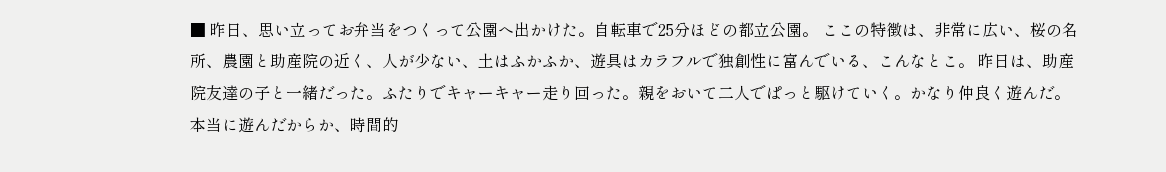■ 昨日、思い立ってお弁当をつくって公園へ出かけた。自転車で25分ほどの都立公園。 ここの特徴は、非常に広い、桜の名所、農園と助産院の近く、人が少ない、土はふかふか、遊具はカラフルで独創性に富んでいる、こんなとこ。 昨日は、助産院友達の子と一緒だった。ふたりでキャーキャー走り回った。親をおいて二人でぱっと駆けていく。かなり仲良く遊んだ。本当に遊んだからか、時間的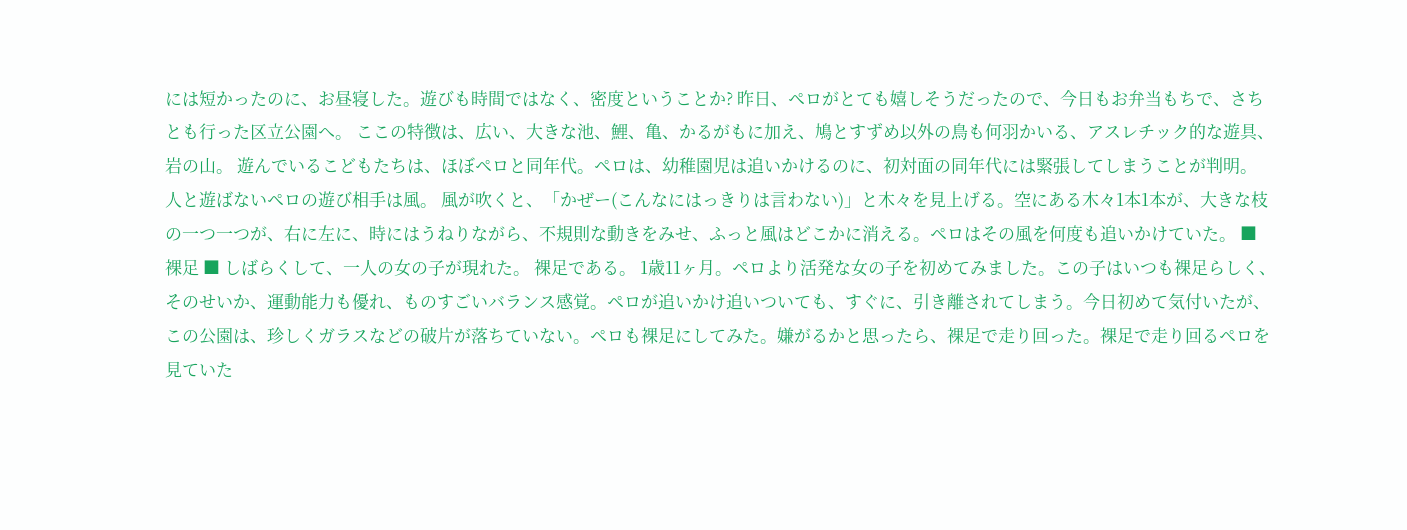には短かったのに、お昼寝した。遊びも時間ではなく、密度ということか? 昨日、ペロがとても嬉しそうだったので、今日もお弁当もちで、さちとも行った区立公園へ。 ここの特徴は、広い、大きな池、鯉、亀、かるがもに加え、鳩とすずめ以外の鳥も何羽かいる、アスレチック的な遊具、岩の山。 遊んでいるこどもたちは、ほぼペロと同年代。ペロは、幼稚園児は追いかけるのに、初対面の同年代には緊張してしまうことが判明。 人と遊ばないペロの遊び相手は風。 風が吹くと、「かぜー(こんなにはっきりは言わない)」と木々を見上げる。空にある木々1本1本が、大きな枝の一つ一つが、右に左に、時にはうねりながら、不規則な動きをみせ、ふっと風はどこかに消える。ペロはその風を何度も追いかけていた。 ■ 裸足 ■ しばらくして、一人の女の子が現れた。 裸足である。 1歳11ヶ月。ペロより活発な女の子を初めてみました。この子はいつも裸足らしく、そのせいか、運動能力も優れ、ものすごいバランス感覚。ペロが追いかけ追いついても、すぐに、引き離されてしまう。今日初めて気付いたが、この公園は、珍しくガラスなどの破片が落ちていない。ペロも裸足にしてみた。嫌がるかと思ったら、裸足で走り回った。裸足で走り回るペロを見ていた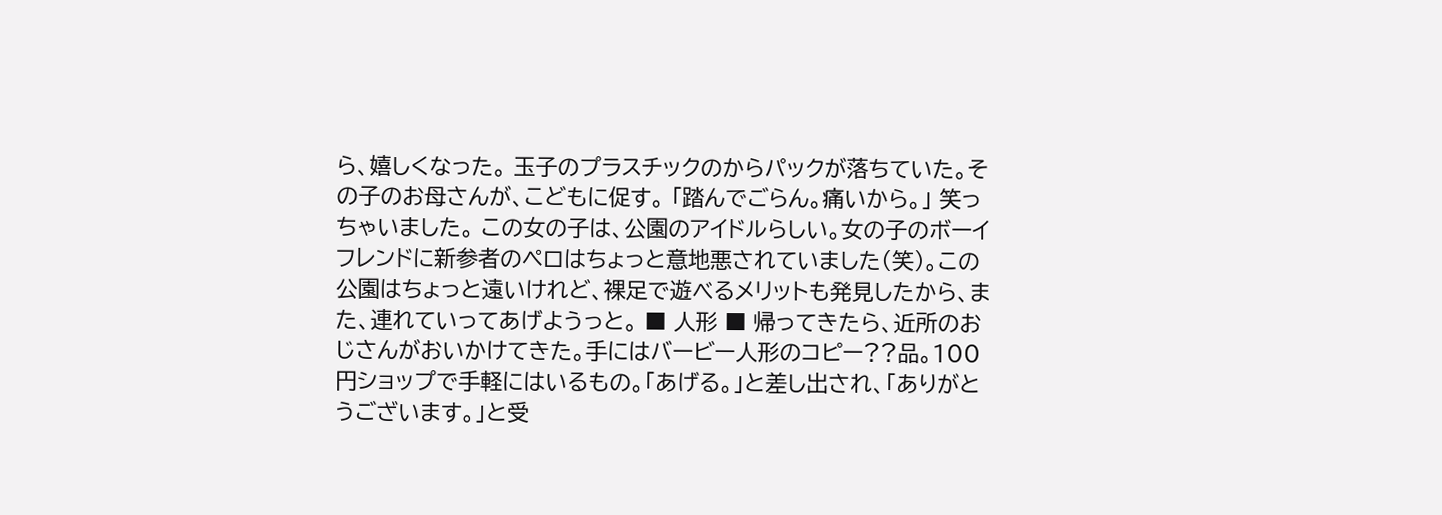ら、嬉しくなった。 玉子のプラスチックのからパックが落ちていた。その子のお母さんが、こどもに促す。 「踏んでごらん。痛いから。」 笑っちゃいました。 この女の子は、公園のアイドルらしい。女の子のボーイフレンドに新参者のペロはちょっと意地悪されていました(笑)。この公園はちょっと遠いけれど、裸足で遊べるメリットも発見したから、また、連れていってあげようっと。 ■ 人形 ■ 帰ってきたら、近所のおじさんがおいかけてきた。手にはバービー人形のコピー??品。100円ショップで手軽にはいるもの。「あげる。」と差し出され、「ありがとうございます。」と受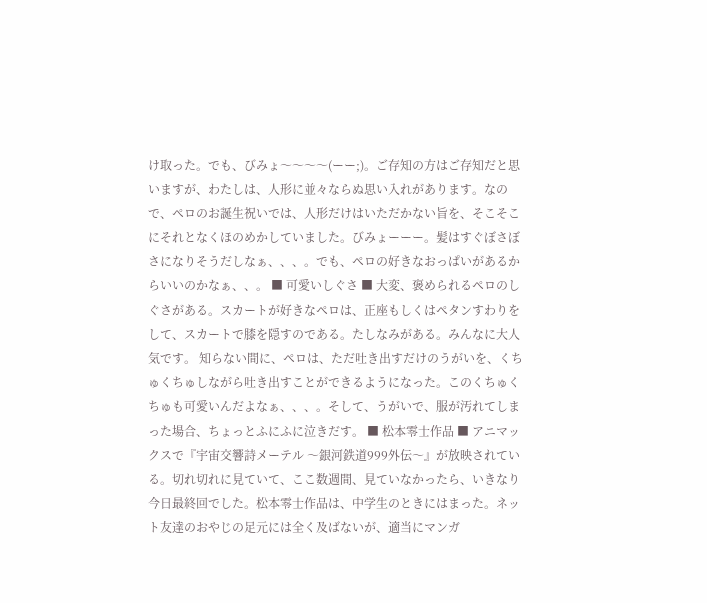け取った。でも、びみょ〜〜〜〜(ーー;)。ご存知の方はご存知だと思いますが、わたしは、人形に並々ならぬ思い入れがあります。なので、ペロのお誕生祝いでは、人形だけはいただかない旨を、そこそこにそれとなくほのめかしていました。びみょーーー。髪はすぐぼさぼさになりそうだしなぁ、、、。でも、ペロの好きなおっぱいがあるからいいのかなぁ、、。 ■ 可愛いしぐさ ■ 大変、褒められるペロのしぐさがある。スカートが好きなペロは、正座もしくはペタンすわりをして、スカートで膝を隠すのである。たしなみがある。みんなに大人気です。 知らない間に、ペロは、ただ吐き出すだけのうがいを、くちゅくちゅしながら吐き出すことができるようになった。このくちゅくちゅも可愛いんだよなぁ、、、。そして、うがいで、服が汚れてしまった場合、ちょっとふにふに泣きだす。 ■ 松本零士作品 ■ アニマックスで『宇宙交響詩メーテル 〜銀河鉄道999外伝〜』が放映されている。切れ切れに見ていて、ここ数週間、見ていなかったら、いきなり今日最終回でした。松本零士作品は、中学生のときにはまった。ネット友達のおやじの足元には全く及ばないが、適当にマンガ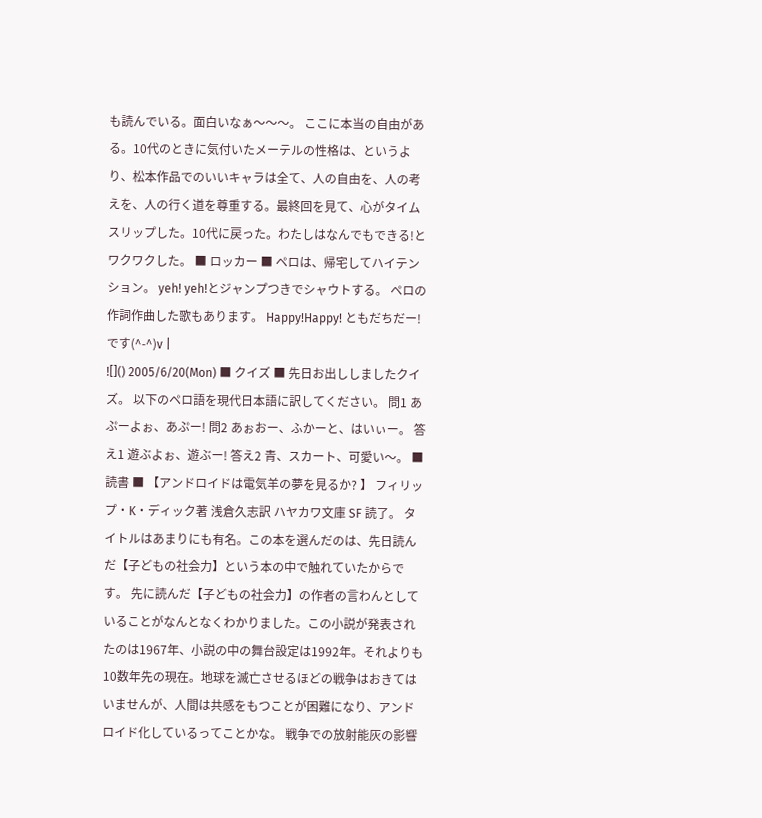も読んでいる。面白いなぁ〜〜〜。 ここに本当の自由がある。10代のときに気付いたメーテルの性格は、というより、松本作品でのいいキャラは全て、人の自由を、人の考えを、人の行く道を尊重する。最終回を見て、心がタイムスリップした。10代に戻った。わたしはなんでもできる!とワクワクした。 ■ ロッカー ■ ペロは、帰宅してハイテンション。 yeh! yeh!とジャンプつきでシャウトする。 ペロの作詞作曲した歌もあります。 Happy!Happy! ともだちだー!です(^-^)v |
![]() 2005/6/20(Mon) ■ クイズ ■ 先日お出ししましたクイズ。 以下のペロ語を現代日本語に訳してください。 問1 あぷーよぉ、あぷー! 問2 あぉおー、ふかーと、はいぃー。 答え1 遊ぶよぉ、遊ぶー! 答え2 青、スカート、可愛い〜。 ■ 読書 ■ 【アンドロイドは電気羊の夢を見るか? 】 フィリップ・K・ディック著 浅倉久志訳 ハヤカワ文庫 SF 読了。 タイトルはあまりにも有名。この本を選んだのは、先日読んだ【子どもの社会力】という本の中で触れていたからです。 先に読んだ【子どもの社会力】の作者の言わんとしていることがなんとなくわかりました。この小説が発表されたのは1967年、小説の中の舞台設定は1992年。それよりも10数年先の現在。地球を滅亡させるほどの戦争はおきてはいませんが、人間は共感をもつことが困難になり、アンドロイド化しているってことかな。 戦争での放射能灰の影響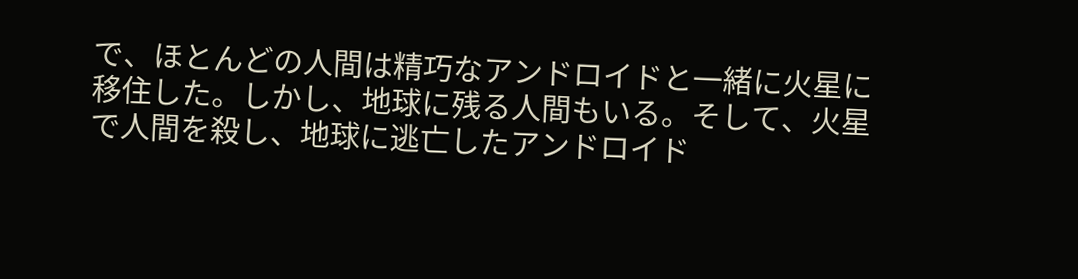で、ほとんどの人間は精巧なアンドロイドと一緒に火星に移住した。しかし、地球に残る人間もいる。そして、火星で人間を殺し、地球に逃亡したアンドロイド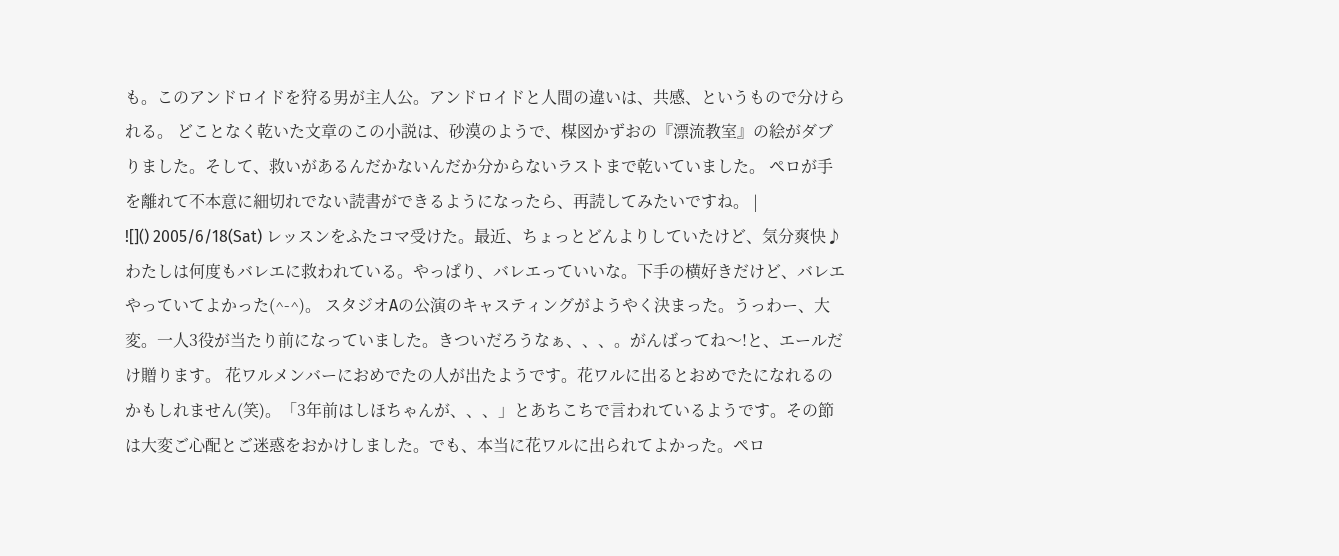も。このアンドロイドを狩る男が主人公。アンドロイドと人間の違いは、共感、というもので分けられる。 どことなく乾いた文章のこの小説は、砂漠のようで、楳図かずおの『漂流教室』の絵がダブりました。そして、救いがあるんだかないんだか分からないラストまで乾いていました。 ペロが手を離れて不本意に細切れでない読書ができるようになったら、再読してみたいですね。 |
![]() 2005/6/18(Sat) レッスンをふたコマ受けた。最近、ちょっとどんよりしていたけど、気分爽快♪ わたしは何度もバレエに救われている。やっぱり、バレエっていいな。下手の横好きだけど、バレエやっていてよかった(^-^)。 スタジオAの公演のキャスティングがようやく決まった。うっわー、大変。一人3役が当たり前になっていました。きついだろうなぁ、、、。がんばってね〜!と、エールだけ贈ります。 花ワルメンバーにおめでたの人が出たようです。花ワルに出るとおめでたになれるのかもしれません(笑)。「3年前はしほちゃんが、、、」とあちこちで言われているようです。その節は大変ご心配とご迷惑をおかけしました。でも、本当に花ワルに出られてよかった。ペロ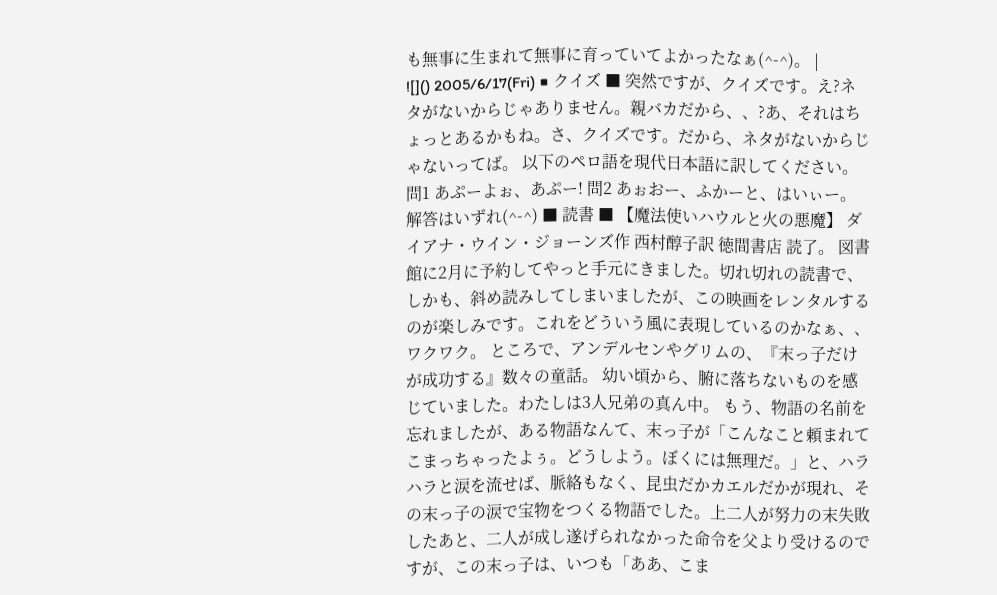も無事に生まれて無事に育っていてよかったなぁ(^-^)。 |
![]() 2005/6/17(Fri) ■ クイズ ■ 突然ですが、クイズです。え?ネタがないからじゃありません。親バカだから、、?あ、それはちょっとあるかもね。さ、クイズです。だから、ネタがないからじゃないってば。 以下のペロ語を現代日本語に訳してください。 問1 あぷーよぉ、あぷー! 問2 あぉおー、ふかーと、はいぃー。 解答はいずれ(^-^) ■ 読書 ■ 【魔法使いハウルと火の悪魔】 ダイアナ・ウイン・ジョーンズ作 西村醇子訳 徳間書店 読了。 図書館に2月に予約してやっと手元にきました。切れ切れの読書で、しかも、斜め読みしてしまいましたが、この映画をレンタルするのが楽しみです。これをどういう風に表現しているのかなぁ、、ワクワク。 ところで、アンデルセンやグリムの、『末っ子だけが成功する』数々の童話。 幼い頃から、腑に落ちないものを感じていました。わたしは3人兄弟の真ん中。 もう、物語の名前を忘れましたが、ある物語なんて、末っ子が「こんなこと頼まれてこまっちゃったよぅ。どうしよう。ぼくには無理だ。」と、ハラハラと涙を流せば、脈絡もなく、昆虫だかカエルだかが現れ、その末っ子の涙で宝物をつくる物語でした。上二人が努力の末失敗したあと、二人が成し遂げられなかった命令を父より受けるのですが、この末っ子は、いつも「ああ、こま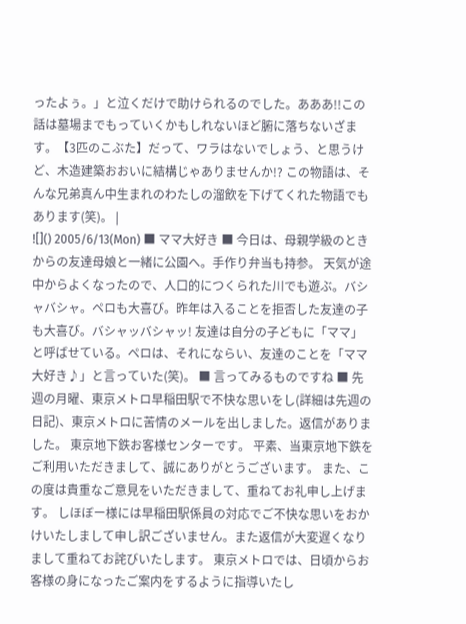ったよぅ。」と泣くだけで助けられるのでした。あああ!!この話は墓場までもっていくかもしれないほど腑に落ちないざます。【3匹のこぶた】だって、ワラはないでしょう、と思うけど、木造建築おおいに結構じゃありませんか!? この物語は、そんな兄弟真ん中生まれのわたしの溜飲を下げてくれた物語でもあります(笑)。 |
![]() 2005/6/13(Mon) ■ ママ大好き ■ 今日は、母親学級のときからの友達母娘と一緒に公園へ。手作り弁当も持参。 天気が途中からよくなったので、人口的につくられた川でも遊ぶ。バシャバシャ。ペロも大喜び。昨年は入ることを拒否した友達の子も大喜び。バシャッバシャッ! 友達は自分の子どもに「ママ」と呼ばせている。ペロは、それにならい、友達のことを「ママ大好き♪」と言っていた(笑)。 ■ 言ってみるものですね ■ 先週の月曜、東京メトロ早稲田駅で不快な思いをし(詳細は先週の日記)、東京メトロに苦情のメールを出しました。返信がありました。 東京地下鉄お客様センターです。 平素、当東京地下鉄をご利用いただきまして、誠にありがとうございます。 また、この度は貴重なご意見をいただきまして、重ねてお礼申し上げます。 しほぼー様には早稲田駅係員の対応でご不快な思いをおかけいたしまして申し訳ございません。また返信が大変遅くなりまして重ねてお詫びいたします。 東京メトロでは、日頃からお客様の身になったご案内をするように指導いたし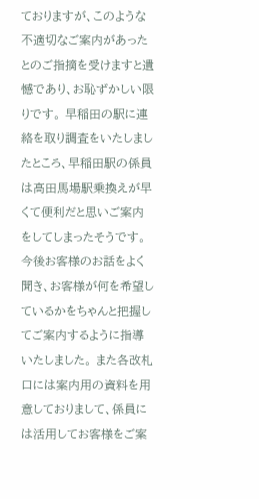ておりますが、このような不適切なご案内があったとのご指摘を受けますと遺憾であり、お恥ずかしい限りです。 早稲田の駅に連絡を取り調査をいたしましたところ、早稲田駅の係員は高田馬場駅乗換えが早くて便利だと思いご案内をしてしまったそうです。今後お客様のお話をよく聞き、お客様が何を希望しているかをちゃんと把握してご案内するように指導いたしました。 また各改札口には案内用の資料を用意しておりまして、係員には活用してお客様をご案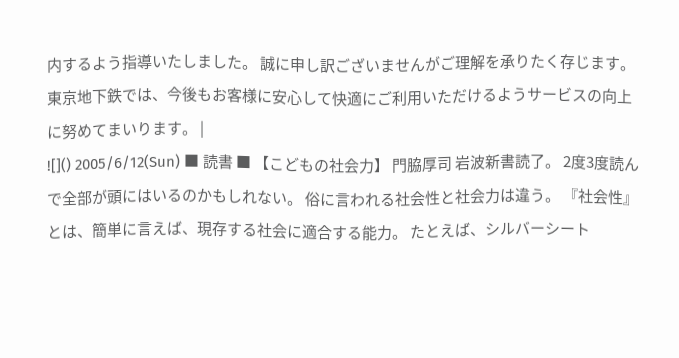内するよう指導いたしました。 誠に申し訳ございませんがご理解を承りたく存じます。 東京地下鉄では、今後もお客様に安心して快適にご利用いただけるようサービスの向上に努めてまいります。 |
![]() 2005/6/12(Sun) ■ 読書 ■ 【こどもの社会力】 門脇厚司 岩波新書読了。 2度3度読んで全部が頭にはいるのかもしれない。 俗に言われる社会性と社会力は違う。 『社会性』とは、簡単に言えば、現存する社会に適合する能力。 たとえば、シルバーシート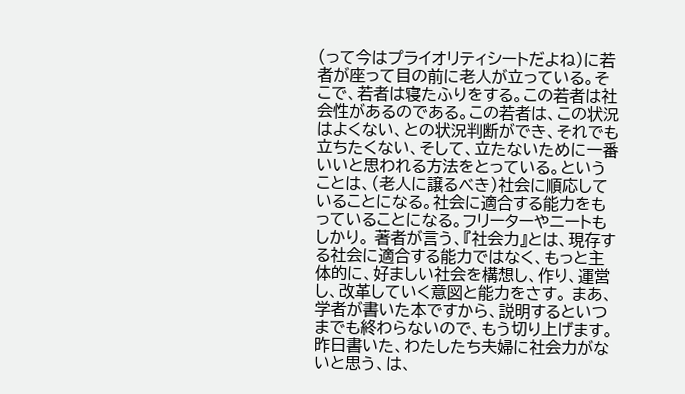(って今はプライオリティシートだよね)に若者が座って目の前に老人が立っている。そこで、若者は寝たふりをする。この若者は社会性があるのである。この若者は、この状況はよくない、との状況判断ができ、それでも立ちたくない、そして、立たないために一番いいと思われる方法をとっている。ということは、(老人に譲るべき)社会に順応していることになる。社会に適合する能力をもっていることになる。フリーターやニートもしかり。 著者が言う、『社会力』とは、現存する社会に適合する能力ではなく、もっと主体的に、好ましい社会を構想し、作り、運営し、改革していく意図と能力をさす。 まあ、学者が書いた本ですから、説明するといつまでも終わらないので、もう切り上げます。 昨日書いた、わたしたち夫婦に社会力がないと思う、は、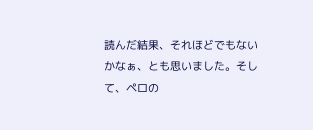読んだ結果、それほどでもないかなぁ、とも思いました。そして、ペロの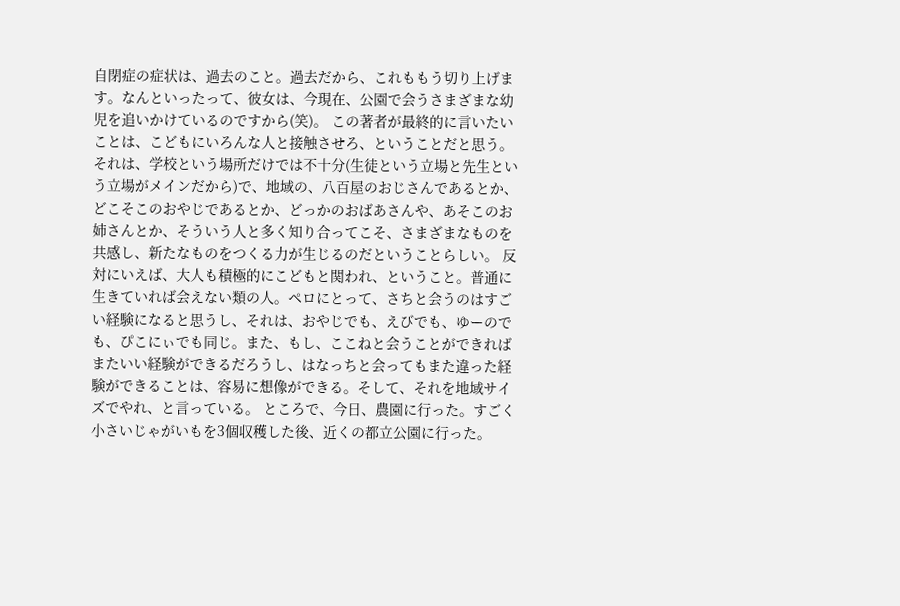自閉症の症状は、過去のこと。過去だから、これももう切り上げます。なんといったって、彼女は、今現在、公園で会うさまざまな幼児を追いかけているのですから(笑)。 この著者が最終的に言いたいことは、こどもにいろんな人と接触させろ、ということだと思う。それは、学校という場所だけでは不十分(生徒という立場と先生という立場がメインだから)で、地域の、八百屋のおじさんであるとか、どこそこのおやじであるとか、どっかのおばあさんや、あそこのお姉さんとか、そういう人と多く知り合ってこそ、さまざまなものを共感し、新たなものをつくる力が生じるのだということらしい。 反対にいえば、大人も積極的にこどもと関われ、ということ。普通に生きていれば会えない類の人。ペロにとって、さちと会うのはすごい経験になると思うし、それは、おやじでも、えびでも、ゆーのでも、ぴこにぃでも同じ。また、もし、ここねと会うことができればまたいい経験ができるだろうし、はなっちと会ってもまた違った経験ができることは、容易に想像ができる。そして、それを地域サイズでやれ、と言っている。 ところで、今日、農園に行った。すごく小さいじゃがいもを3個収穫した後、近くの都立公園に行った。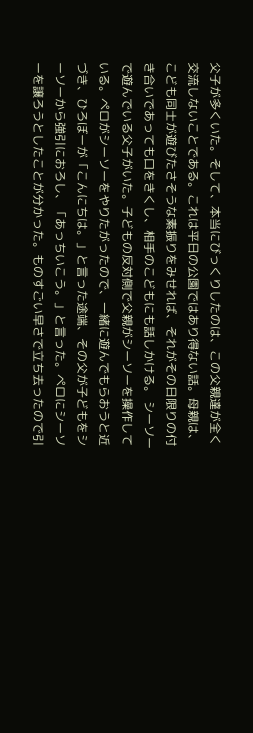父子が多くいた。そして、本当にびっくりしたのは、この父親達が全く交流しないことである。これは平日の公園ではあり得ない話。母親は、こども同士が遊びたさそうな素振りをみせれば、それがその日限りの付き合いであっても口をきくし、相手のこどもにも話しかける。 シーソーで遊んでいる父子がいた。子どもの反対側で父親がシーソーを操作している。ペロがシーソーをやりたがったので、一緒に遊んでもらおうと近づき、ひろぼーが「こんにちは。」と言った途端、その父が子どもをシーソーから強引におろし、「あっちいこう。」と言った。ペロにシーソーを譲ろうとしたことが分かった。ものすごい早さで立ち去ったので引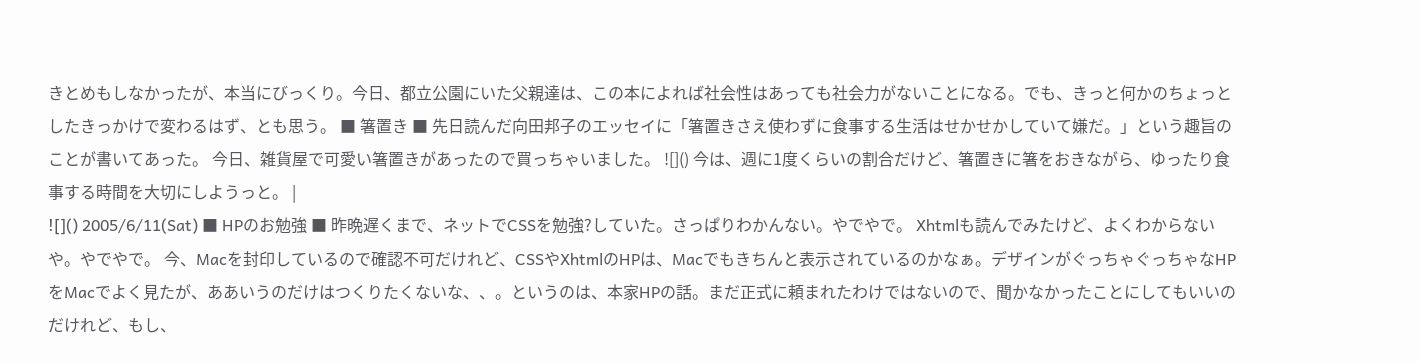きとめもしなかったが、本当にびっくり。今日、都立公園にいた父親達は、この本によれば社会性はあっても社会力がないことになる。でも、きっと何かのちょっとしたきっかけで変わるはず、とも思う。 ■ 箸置き ■ 先日読んだ向田邦子のエッセイに「箸置きさえ使わずに食事する生活はせかせかしていて嫌だ。」という趣旨のことが書いてあった。 今日、雑貨屋で可愛い箸置きがあったので買っちゃいました。 ![]() 今は、週に1度くらいの割合だけど、箸置きに箸をおきながら、ゆったり食事する時間を大切にしようっと。 |
![]() 2005/6/11(Sat) ■ HPのお勉強 ■ 昨晩遅くまで、ネットでCSSを勉強?していた。さっぱりわかんない。やでやで。 Xhtmlも読んでみたけど、よくわからないや。やでやで。 今、Macを封印しているので確認不可だけれど、CSSやXhtmlのHPは、Macでもきちんと表示されているのかなぁ。デザインがぐっちゃぐっちゃなHPをMacでよく見たが、ああいうのだけはつくりたくないな、、。というのは、本家HPの話。まだ正式に頼まれたわけではないので、聞かなかったことにしてもいいのだけれど、もし、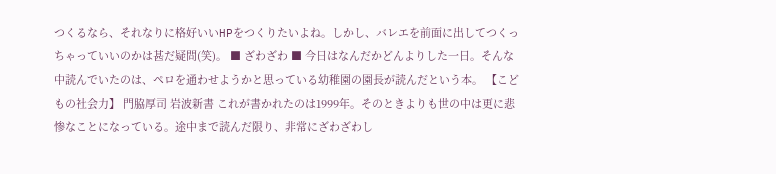つくるなら、それなりに格好いいHPをつくりたいよね。しかし、バレエを前面に出してつくっちゃっていいのかは甚だ疑問(笑)。 ■ ざわざわ ■ 今日はなんだかどんよりした一日。そんな中読んでいたのは、ペロを通わせようかと思っている幼稚園の園長が読んだという本。 【こどもの社会力】 門脇厚司 岩波新書 これが書かれたのは1999年。そのときよりも世の中は更に悲惨なことになっている。途中まで読んだ限り、非常にざわざわし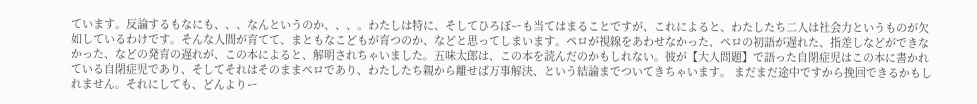ています。反論するもなにも、、、なんというのか、、、。わたしは特に、そしてひろぼーも当てはまることですが、これによると、わたしたち二人は社会力というものが欠如しているわけです。そんな人間が育てて、まともなこどもが育つのか、などと思ってしまいます。ペロが視線をあわせなかった、ペロの初語が遅れた、指差しなどができなかった、などの発育の遅れが、この本によると、解明されちゃいました。五味太郎は、この本を読んだのかもしれない。彼が【大人問題】で語った自閉症児はこの本に書かれている自閉症児であり、そしてそれはそのままペロであり、わたしたち親から離せば万事解決、という結論までついてきちゃいます。 まだまだ途中ですから挽回できるかもしれません。それにしても、どんよりー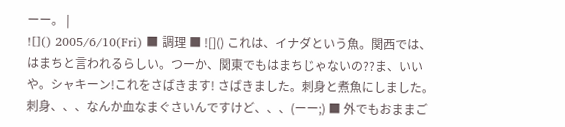ーー。 |
![]() 2005/6/10(Fri) ■ 調理 ■ ![]() これは、イナダという魚。関西では、はまちと言われるらしい。つーか、関東でもはまちじゃないの??ま、いいや。シャキーン!これをさばきます! さばきました。刺身と煮魚にしました。刺身、、、なんか血なまぐさいんですけど、、、(ーー;) ■ 外でもおままご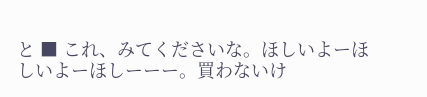と ■ これ、みてくださいな。ほしいよーほしいよーほしーーー。買わないけ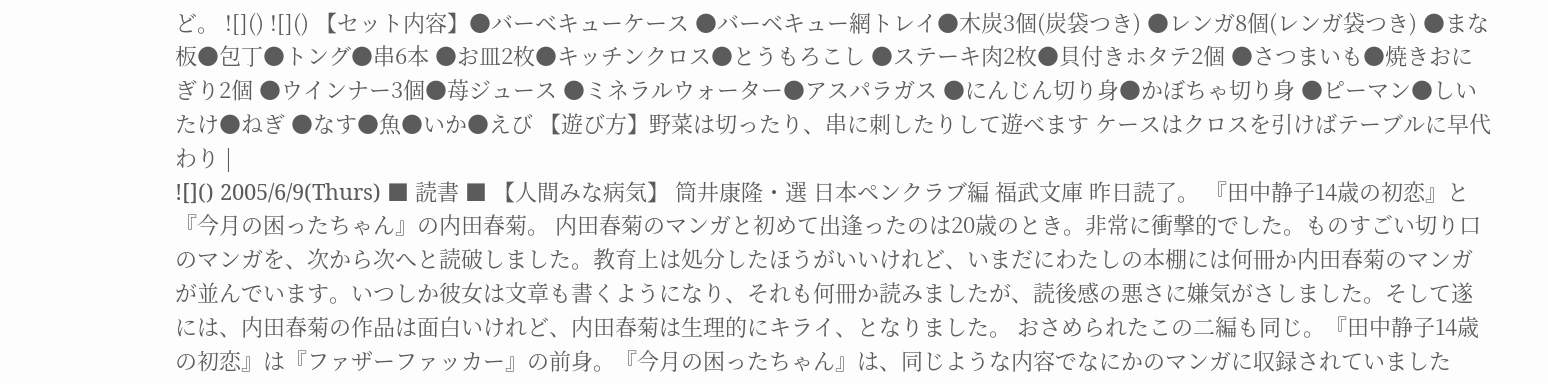ど。 ![]() ![]() 【セット内容】●バーベキューケース ●バーベキュー網トレイ●木炭3個(炭袋つき) ●レンガ8個(レンガ袋つき) ●まな板●包丁●トング●串6本 ●お皿2枚●キッチンクロス●とうもろこし ●ステーキ肉2枚●貝付きホタテ2個 ●さつまいも●焼きおにぎり2個 ●ウインナー3個●苺ジュース ●ミネラルウォーター●アスパラガス ●にんじん切り身●かぼちゃ切り身 ●ピーマン●しいたけ●ねぎ ●なす●魚●いか●えび 【遊び方】野菜は切ったり、串に刺したりして遊べます ケースはクロスを引けばテーブルに早代わり |
![]() 2005/6/9(Thurs) ■ 読書 ■ 【人間みな病気】 筒井康隆・選 日本ペンクラブ編 福武文庫 昨日読了。 『田中静子14歳の初恋』と『今月の困ったちゃん』の内田春菊。 内田春菊のマンガと初めて出逢ったのは20歳のとき。非常に衝撃的でした。ものすごい切り口のマンガを、次から次へと読破しました。教育上は処分したほうがいいけれど、いまだにわたしの本棚には何冊か内田春菊のマンガが並んでいます。いつしか彼女は文章も書くようになり、それも何冊か読みましたが、読後感の悪さに嫌気がさしました。そして遂には、内田春菊の作品は面白いけれど、内田春菊は生理的にキライ、となりました。 おさめられたこの二編も同じ。『田中静子14歳の初恋』は『ファザーファッカー』の前身。『今月の困ったちゃん』は、同じような内容でなにかのマンガに収録されていました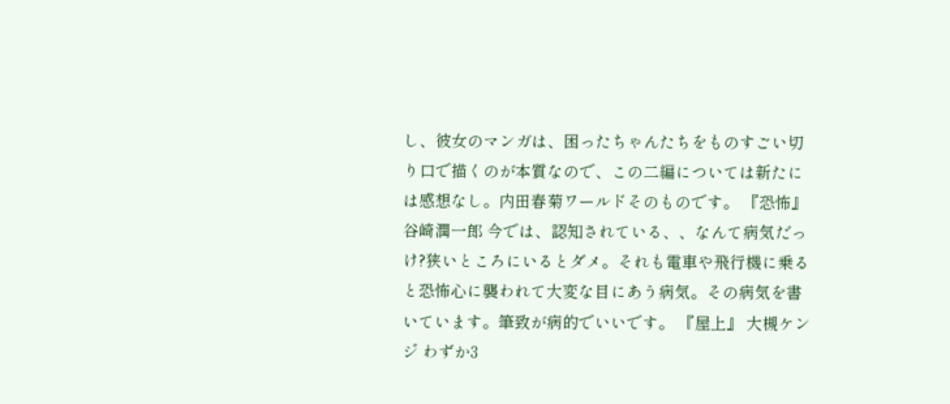し、彼女のマンガは、困ったちゃんたちをものすごい切り口で描くのが本質なので、この二編については新たには感想なし。内田春菊ワールドそのものです。 『恐怖』 谷崎潤一郎 今では、認知されている、、なんて病気だっけ?狭いところにいるとダメ。それも電車や飛行機に乗ると恐怖心に襲われて大変な目にあう病気。その病気を書いています。筆致が病的でいいです。 『屋上』 大槻ケンジ わずか3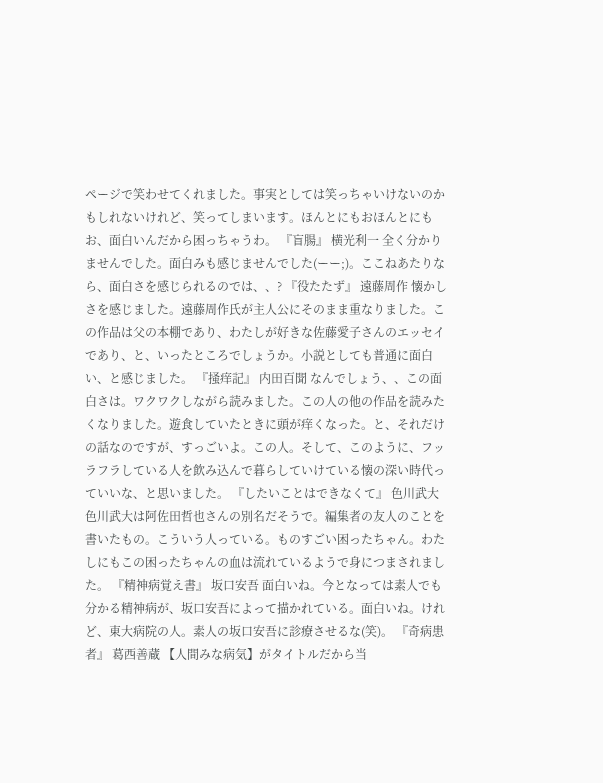ページで笑わせてくれました。事実としては笑っちゃいけないのかもしれないけれど、笑ってしまいます。ほんとにもおほんとにもお、面白いんだから困っちゃうわ。 『盲腸』 横光利一 全く分かりませんでした。面白みも感じませんでした(ーー;)。ここねあたりなら、面白さを感じられるのでは、、? 『役たたず』 遠藤周作 懐かしさを感じました。遠藤周作氏が主人公にそのまま重なりました。この作品は父の本棚であり、わたしが好きな佐藤愛子さんのエッセイであり、と、いったところでしょうか。小説としても普通に面白い、と感じました。 『掻痒記』 内田百聞 なんでしょう、、この面白さは。ワクワクしながら読みました。この人の他の作品を読みたくなりました。遊食していたときに頭が痒くなった。と、それだけの話なのですが、すっごいよ。この人。そして、このように、フッラフラしている人を飲み込んで暮らしていけている懐の深い時代っていいな、と思いました。 『したいことはできなくて』 色川武大 色川武大は阿佐田哲也さんの別名だそうで。編集者の友人のことを書いたもの。こういう人っている。ものすごい困ったちゃん。わたしにもこの困ったちゃんの血は流れているようで身につまされました。 『精神病覚え書』 坂口安吾 面白いね。今となっては素人でも分かる精神病が、坂口安吾によって描かれている。面白いね。けれど、東大病院の人。素人の坂口安吾に診療させるな(笑)。 『奇病患者』 葛西善蔵 【人間みな病気】がタイトルだから当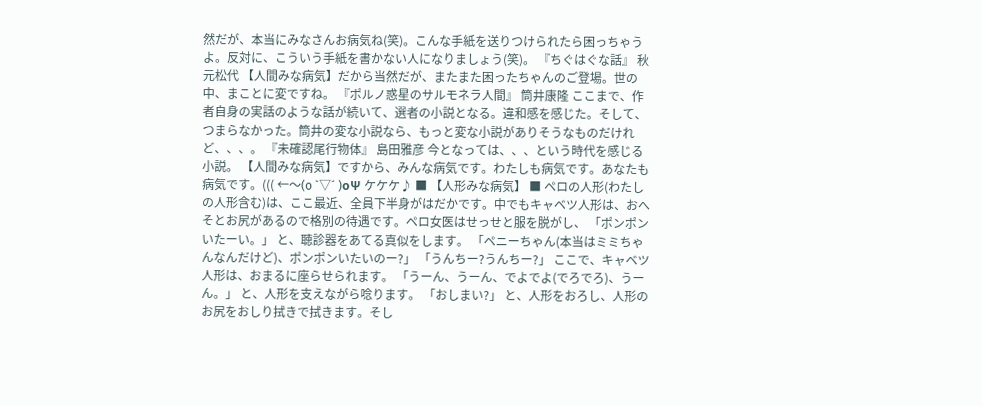然だが、本当にみなさんお病気ね(笑)。こんな手紙を送りつけられたら困っちゃうよ。反対に、こういう手紙を書かない人になりましょう(笑)。 『ちぐはぐな話』 秋元松代 【人間みな病気】だから当然だが、またまた困ったちゃんのご登場。世の中、まことに変ですね。 『ポルノ惑星のサルモネラ人間』 筒井康隆 ここまで、作者自身の実話のような話が続いて、選者の小説となる。違和感を感じた。そして、つまらなかった。筒井の変な小説なら、もっと変な小説がありそうなものだけれど、、、。 『未確認尾行物体』 島田雅彦 今となっては、、、という時代を感じる小説。 【人間みな病気】ですから、みんな病気です。わたしも病気です。あなたも病気です。((( ←〜(o `▽´ )oΨ ケケケ♪ ■ 【人形みな病気】 ■ ペロの人形(わたしの人形含む)は、ここ最近、全員下半身がはだかです。中でもキャベツ人形は、おへそとお尻があるので格別の待遇です。ペロ女医はせっせと服を脱がし、 「ポンポンいたーい。」 と、聴診器をあてる真似をします。 「ペニーちゃん(本当はミミちゃんなんだけど)、ポンポンいたいのー?」 「うんちー?うんちー?」 ここで、キャベツ人形は、おまるに座らせられます。 「うーん、うーん、でよでよ(でろでろ)、うーん。」 と、人形を支えながら唸ります。 「おしまい?」 と、人形をおろし、人形のお尻をおしり拭きで拭きます。そし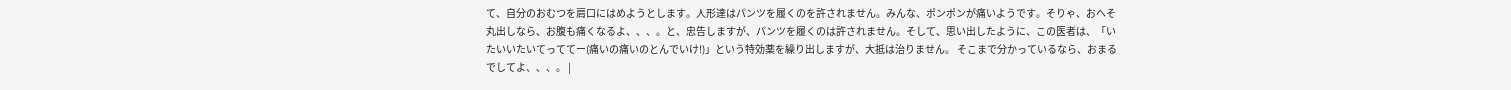て、自分のおむつを肩口にはめようとします。人形達はパンツを履くのを許されません。みんな、ポンポンが痛いようです。そりゃ、おへそ丸出しなら、お腹も痛くなるよ、、、。と、忠告しますが、パンツを履くのは許されません。そして、思い出したように、この医者は、「いたいいたいてっててー(痛いの痛いのとんでいけ!)」という特効薬を繰り出しますが、大抵は治りません。 そこまで分かっているなら、おまるでしてよ、、、。 |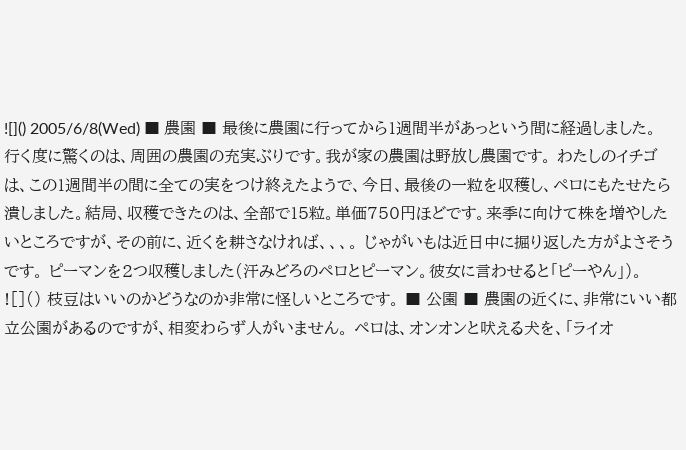![]() 2005/6/8(Wed) ■ 農園 ■ 最後に農園に行ってから1週間半があっという間に経過しました。行く度に驚くのは、周囲の農園の充実ぶりです。我が家の農園は野放し農園です。 わたしのイチゴは、この1週間半の間に全ての実をつけ終えたようで、今日、最後の一粒を収穫し、ペロにもたせたら潰しました。結局、収穫できたのは、全部で15粒。単価750円ほどです。来季に向けて株を増やしたいところですが、その前に、近くを耕さなければ、、、。 じゃがいもは近日中に掘り返した方がよさそうです。 ピーマンを2つ収穫しました(汗みどろのペロとピーマン。彼女に言わせると「ピーやん」)。 ![]() 枝豆はいいのかどうなのか非常に怪しいところです。 ■ 公園 ■ 農園の近くに、非常にいい都立公園があるのですが、相変わらず人がいません。 ペロは、オンオンと吠える犬を、「ライオ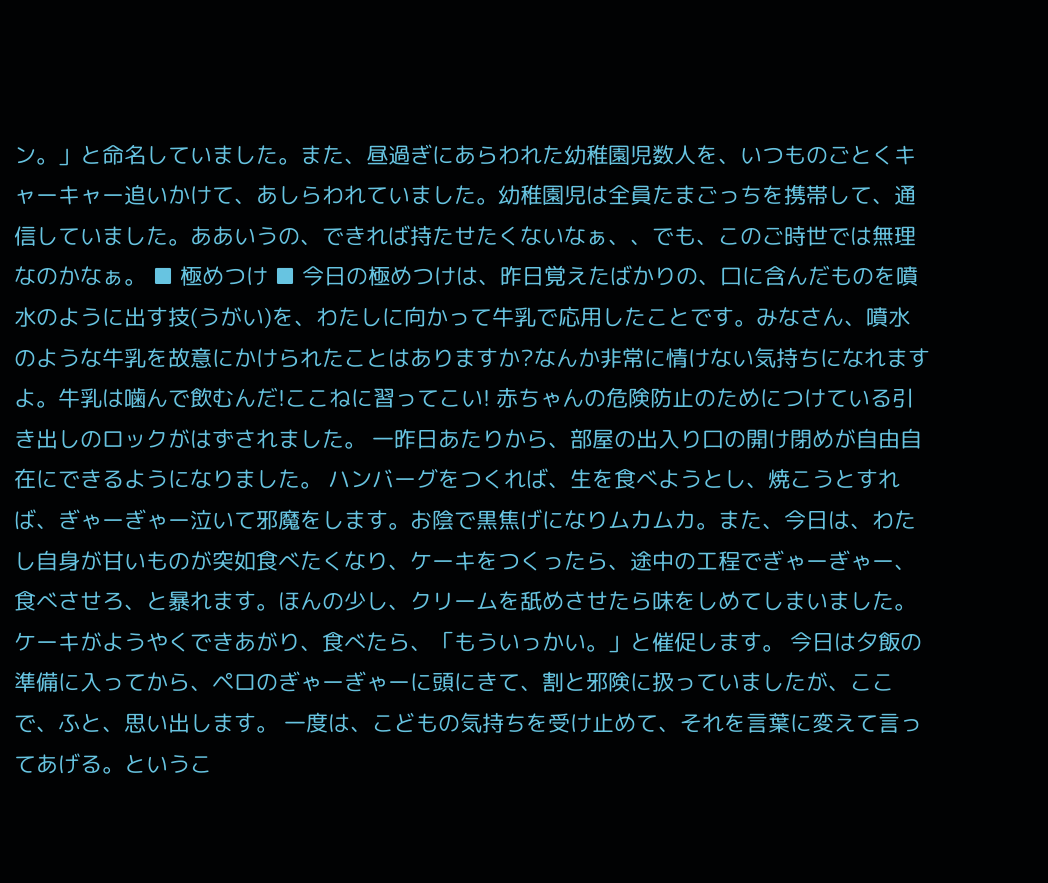ン。」と命名していました。また、昼過ぎにあらわれた幼稚園児数人を、いつものごとくキャーキャー追いかけて、あしらわれていました。幼稚園児は全員たまごっちを携帯して、通信していました。ああいうの、できれば持たせたくないなぁ、、でも、このご時世では無理なのかなぁ。 ■ 極めつけ ■ 今日の極めつけは、昨日覚えたばかりの、口に含んだものを噴水のように出す技(うがい)を、わたしに向かって牛乳で応用したことです。みなさん、噴水のような牛乳を故意にかけられたことはありますか?なんか非常に情けない気持ちになれますよ。牛乳は噛んで飲むんだ!ここねに習ってこい! 赤ちゃんの危険防止のためにつけている引き出しのロックがはずされました。 一昨日あたりから、部屋の出入り口の開け閉めが自由自在にできるようになりました。 ハンバーグをつくれば、生を食べようとし、焼こうとすれば、ぎゃーぎゃー泣いて邪魔をします。お陰で黒焦げになりムカムカ。また、今日は、わたし自身が甘いものが突如食べたくなり、ケーキをつくったら、途中の工程でぎゃーぎゃー、食べさせろ、と暴れます。ほんの少し、クリームを舐めさせたら味をしめてしまいました。ケーキがようやくできあがり、食べたら、「もういっかい。」と催促します。 今日は夕飯の準備に入ってから、ペロのぎゃーぎゃーに頭にきて、割と邪険に扱っていましたが、ここで、ふと、思い出します。 一度は、こどもの気持ちを受け止めて、それを言葉に変えて言ってあげる。というこ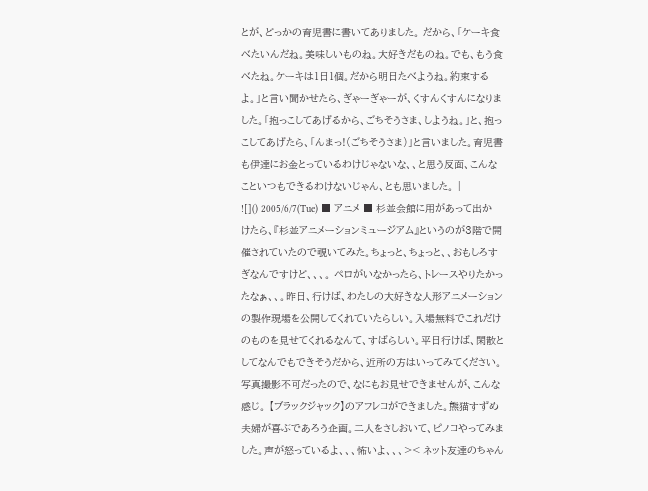とが、どっかの育児書に書いてありました。 だから、「ケーキ食べたいんだね。美味しいものね。大好きだものね。でも、もう食べたね。ケーキは1日1個。だから明日たべようね。約束するよ。」と言い聞かせたら、ぎゃーぎゃーが、くすんくすんになりました。「抱っこしてあげるから、ごちそうさま、しようね。」と、抱っこしてあげたら、「んまっ!(ごちそうさま)」と言いました。育児書も伊達にお金とっているわけじゃないな、、と思う反面、こんなこといつもできるわけないじゃん、とも思いました。 |
![]() 2005/6/7(Tue) ■ アニメ ■ 杉並会館に用があって出かけたら、『杉並アニメーションミュージアム』というのが3階で開催されていたので覗いてみた。ちょっと、ちょっと、、おもしろすぎなんですけど、、、。 ペロがいなかったら、トレースやりたかったなぁ、、。昨日、行けば、わたしの大好きな人形アニメーションの製作現場を公開してくれていたらしい。入場無料でこれだけのものを見せてくれるなんて、すばらしい。平日行けば、閑散としてなんでもできそうだから、近所の方はいってみてください。写真撮影不可だったので、なにもお見せできませんが、こんな感じ。 【ブラックジャック】のアフレコができました。熊猫すずめ夫婦が喜ぶであろう企画。二人をさしおいて、ピノコやってみました。声が怒っているよ、、、怖いよ、、、>< ネット友達のちゃん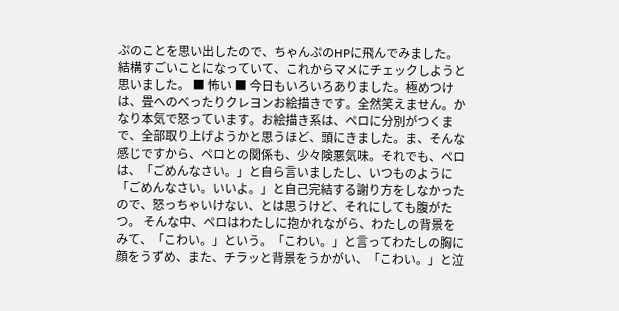ぷのことを思い出したので、ちゃんぷのHPに飛んでみました。結構すごいことになっていて、これからマメにチェックしようと思いました。 ■ 怖い ■ 今日もいろいろありました。極めつけは、畳へのべったりクレヨンお絵描きです。全然笑えません。かなり本気で怒っています。お絵描き系は、ペロに分別がつくまで、全部取り上げようかと思うほど、頭にきました。ま、そんな感じですから、ペロとの関係も、少々険悪気味。それでも、ペロは、「ごめんなさい。」と自ら言いましたし、いつものように「ごめんなさい。いいよ。」と自己完結する謝り方をしなかったので、怒っちゃいけない、とは思うけど、それにしても腹がたつ。 そんな中、ペロはわたしに抱かれながら、わたしの背景をみて、「こわい。」という。「こわい。」と言ってわたしの胸に顔をうずめ、また、チラッと背景をうかがい、「こわい。」と泣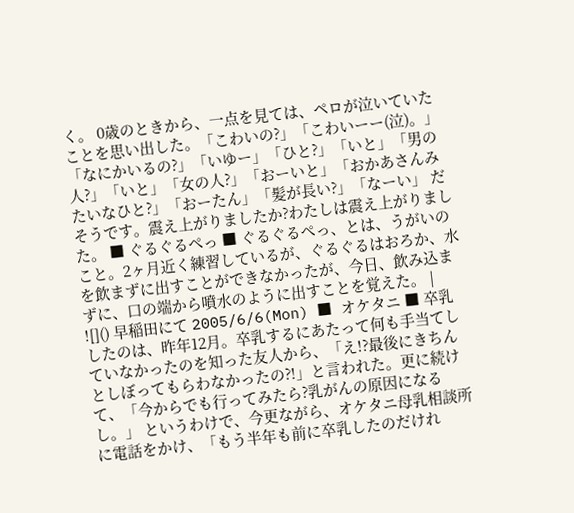く。 0歳のときから、一点を見ては、ペロが泣いていたことを思い出した。「こわいの?」「こわいーー(泣)。」「なにかいるの?」「いゆー」「ひと?」「いと」「男の人?」「いと」「女の人?」「おーいと」「おかあさんみたいなひと?」「おーたん」「髪が長い?」「なーい」 だそうです。震え上がりましたか?わたしは震え上がりました。 ■ ぐるぐるぺっ ■ ぐるぐるぺっ、とは、うがいのこと。2ヶ月近く練習しているが、ぐるぐるはおろか、水を飲まずに出すことができなかったが、今日、飲み込まずに、口の端から噴水のように出すことを覚えた。 |
![]() 早稲田にて 2005/6/6(Mon) ■ オケタニ ■ 卒乳したのは、昨年12月。卒乳するにあたって何も手当てしていなかったのを知った友人から、「え!?最後にきちんとしぼってもらわなかったの?!」と言われた。更に続けて、「今からでも行ってみたら?乳がんの原因になるし。」 というわけで、今更ながら、オケタニ母乳相談所に電話をかけ、「もう半年も前に卒乳したのだけれ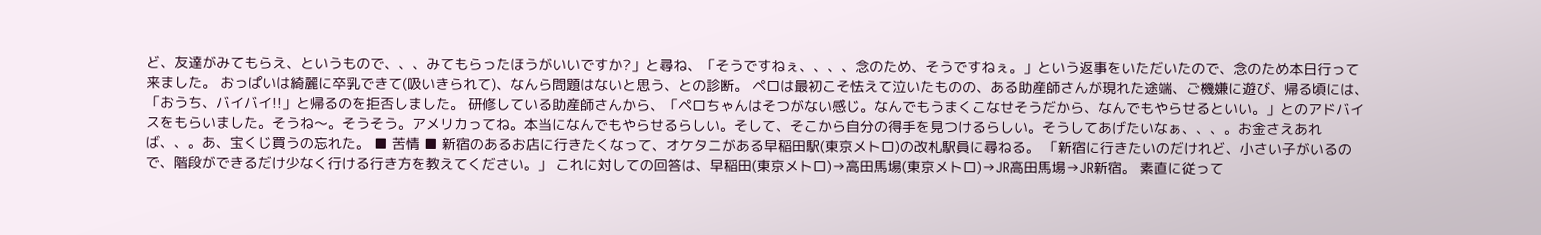ど、友達がみてもらえ、というもので、、、みてもらったほうがいいですか?」と尋ね、「そうですねぇ、、、、念のため、そうですねぇ。」という返事をいただいたので、念のため本日行って来ました。 おっぱいは綺麗に卒乳できて(吸いきられて)、なんら問題はないと思う、との診断。 ペロは最初こそ怯えて泣いたものの、ある助産師さんが現れた途端、ご機嫌に遊び、帰る頃には、「おうち、バイバイ!!」と帰るのを拒否しました。 研修している助産師さんから、「ペロちゃんはそつがない感じ。なんでもうまくこなせそうだから、なんでもやらせるといい。」とのアドバイスをもらいました。そうね〜。そうそう。アメリカってね。本当になんでもやらせるらしい。そして、そこから自分の得手を見つけるらしい。そうしてあげたいなぁ、、、。お金さえあれば、、。あ、宝くじ買うの忘れた。 ■ 苦情 ■ 新宿のあるお店に行きたくなって、オケタニがある早稲田駅(東京メトロ)の改札駅員に尋ねる。 「新宿に行きたいのだけれど、小さい子がいるので、階段ができるだけ少なく行ける行き方を教えてください。」 これに対しての回答は、早稲田(東京メトロ)→高田馬場(東京メトロ)→JR高田馬場→JR新宿。 素直に従って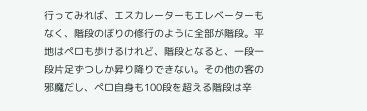行ってみれば、エスカレーターもエレベーターもなく、階段のぼりの修行のように全部が階段。平地はペロも歩けるけれど、階段となると、一段一段片足ずつしか昇り降りできない。その他の客の邪魔だし、ペロ自身も100段を超える階段は辛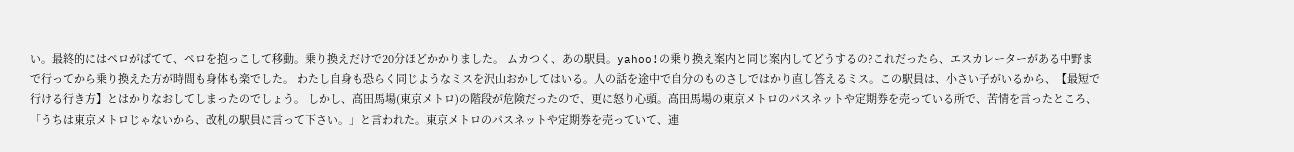い。最終的にはペロがばてて、ペロを抱っこして移動。乗り換えだけで20分ほどかかりました。 ムカつく、あの駅員。yahoo!の乗り換え案内と同じ案内してどうするの?これだったら、エスカレーターがある中野まで行ってから乗り換えた方が時間も身体も楽でした。 わたし自身も恐らく同じようなミスを沢山おかしてはいる。人の話を途中で自分のものさしではかり直し答えるミス。この駅員は、小さい子がいるから、【最短で行ける行き方】とはかりなおしてしまったのでしょう。 しかし、高田馬場(東京メトロ)の階段が危険だったので、更に怒り心頭。高田馬場の東京メトロのパスネットや定期券を売っている所で、苦情を言ったところ、「うちは東京メトロじゃないから、改札の駅員に言って下さい。」と言われた。東京メトロのパスネットや定期券を売っていて、連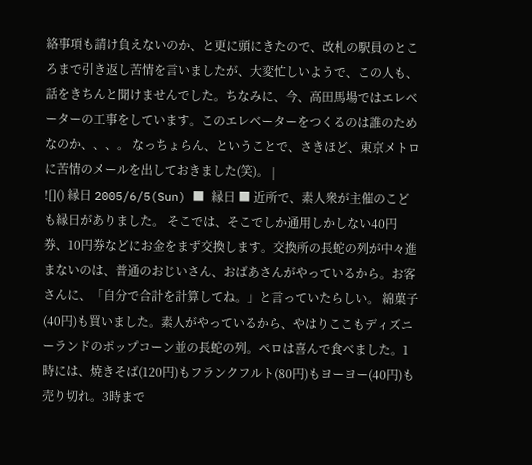絡事項も請け負えないのか、と更に頭にきたので、改札の駅員のところまで引き返し苦情を言いましたが、大変忙しいようで、この人も、話をきちんと聞けませんでした。ちなみに、今、高田馬場ではエレベーターの工事をしています。このエレベーターをつくるのは誰のためなのか、、、。 なっちょらん、ということで、さきほど、東京メトロに苦情のメールを出しておきました(笑)。 |
![]() 縁日 2005/6/5(Sun) ■ 縁日 ■ 近所で、素人衆が主催のこども縁日がありました。 そこでは、そこでしか通用しかしない40円券、10円券などにお金をまず交換します。交換所の長蛇の列が中々進まないのは、普通のおじいさん、おばあさんがやっているから。お客さんに、「自分で合計を計算してね。」と言っていたらしい。 綿菓子(40円)も買いました。素人がやっているから、やはりここもディズニーランドのポップコーン並の長蛇の列。ペロは喜んで食べました。1時には、焼きそば(120円)もフランクフルト(80円)もヨーヨー(40円)も売り切れ。3時まで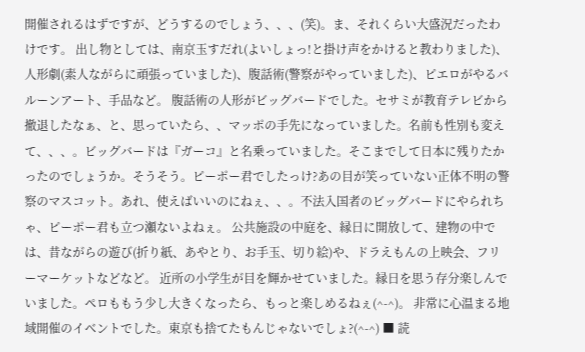開催されるはずですが、どうするのでしょう、、、(笑)。ま、それくらい大盛況だったわけです。 出し物としては、南京玉すだれ(よいしょっ!と掛け声をかけると教わりました)、人形劇(素人ながらに頑張っていました)、腹話術(警察がやっていました)、ピエロがやるバルーンアート、手品など。 腹話術の人形がビッグバードでした。セサミが教育テレビから撤退したなぁ、と、思っていたら、、マッポの手先になっていました。名前も性別も変えて、、、。ビッグバードは『ガーコ』と名乗っていました。そこまでして日本に残りたかったのでしょうか。そうそう。ピーポー君でしたっけ?あの目が笑っていない正体不明の警察のマスコット。あれ、使えばいいのにねぇ、、。不法入国者のビッグバードにやられちゃ、ピーポー君も立つ瀬ないよねぇ。 公共施設の中庭を、縁日に開放して、建物の中では、昔ながらの遊び(折り紙、あやとり、お手玉、切り絵)や、ドラえもんの上映会、フリーマーケットなどなど。 近所の小学生が目を輝かせていました。縁日を思う存分楽しんでいました。ペロももう少し大きくなったら、もっと楽しめるねぇ(^-^)。 非常に心温まる地域開催のイベントでした。東京も捨てたもんじゃないでしょ?(^-^) ■ 読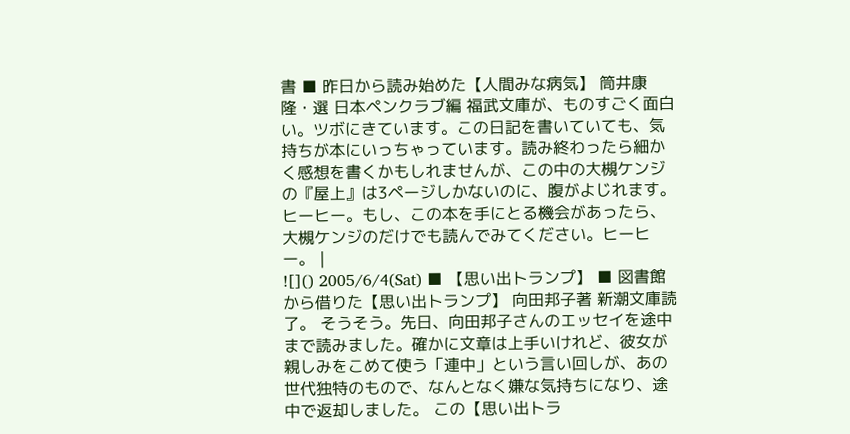書 ■ 昨日から読み始めた【人間みな病気】 筒井康隆・選 日本ペンクラブ編 福武文庫が、ものすごく面白い。ツボにきています。この日記を書いていても、気持ちが本にいっちゃっています。読み終わったら細かく感想を書くかもしれませんが、この中の大槻ケンジの『屋上』は3ページしかないのに、腹がよじれます。ヒーヒー。もし、この本を手にとる機会があったら、大槻ケンジのだけでも読んでみてください。ヒーヒー。 |
![]() 2005/6/4(Sat) ■ 【思い出トランプ】 ■ 図書館から借りた【思い出トランプ】 向田邦子著 新潮文庫読了。 そうそう。先日、向田邦子さんのエッセイを途中まで読みました。確かに文章は上手いけれど、彼女が親しみをこめて使う「連中」という言い回しが、あの世代独特のもので、なんとなく嫌な気持ちになり、途中で返却しました。 この【思い出トラ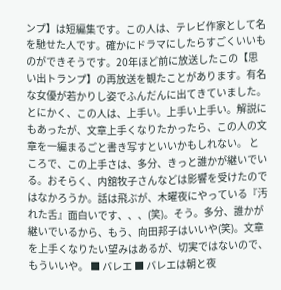ンプ】は短編集です。この人は、テレビ作家として名を馳せた人です。確かにドラマにしたらすごくいいものができそうです。20年ほど前に放送したこの【思い出トランプ】の再放送を観たことがあります。有名な女優が若かりし姿でふんだんに出てきていました。 とにかく、この人は、上手い。上手い上手い。解説にもあったが、文章上手くなりたかったら、この人の文章を一編まるごと書き写すといいかもしれない。 ところで、この上手さは、多分、きっと誰かが継いでいる。おそらく、内舘牧子さんなどは影響を受けたのではなかろうか。話は飛ぶが、木曜夜にやっている『汚れた舌』面白いです、、、(笑)。そう。多分、誰かが継いでいるから、もう、向田邦子はいいや(笑)。文章を上手くなりたい望みはあるが、切実ではないので、もういいや。 ■ バレエ ■ バレエは朝と夜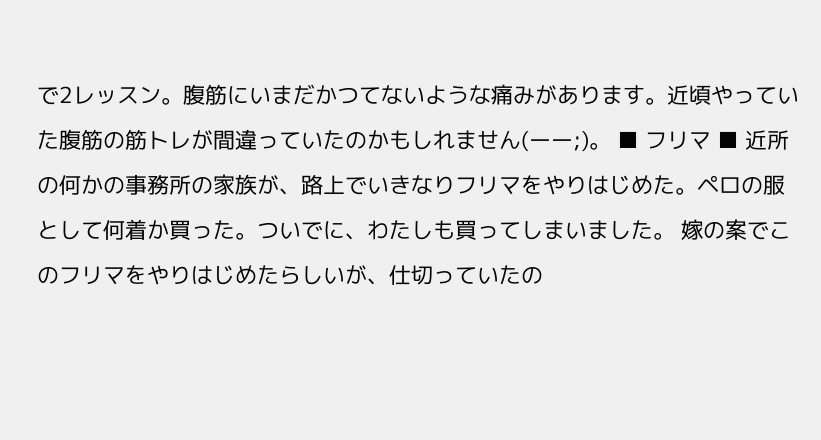で2レッスン。腹筋にいまだかつてないような痛みがあります。近頃やっていた腹筋の筋トレが間違っていたのかもしれません(ーー;)。 ■ フリマ ■ 近所の何かの事務所の家族が、路上でいきなりフリマをやりはじめた。ペロの服として何着か買った。ついでに、わたしも買ってしまいました。 嫁の案でこのフリマをやりはじめたらしいが、仕切っていたの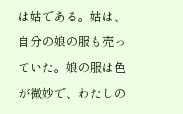は姑である。姑は、自分の娘の服も売っていた。娘の服は色が微妙で、わたしの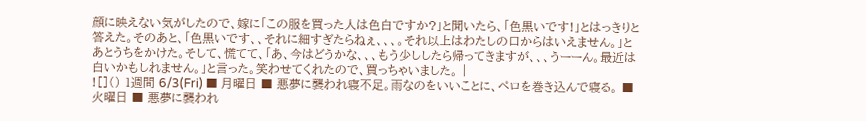顔に映えない気がしたので、嫁に「この服を買った人は色白ですか?」と聞いたら、「色黒いです!」とはっきりと答えた。そのあと、「色黒いです、、それに細すぎたらねぇ、、、。それ以上はわたしの口からはいえません。」とあとうちをかけた。そして、慌てて、「あ、今はどうかな、、、もう少ししたら帰ってきますが、、、うーーん。最近は白いかもしれません。」と言った。笑わせてくれたので、買っちゃいました。 |
![]() 1週間 6/3(Fri) ■ 月曜日 ■ 悪夢に襲われ寝不足。雨なのをいいことに、ペロを巻き込んで寝る。 ■ 火曜日 ■ 悪夢に襲われ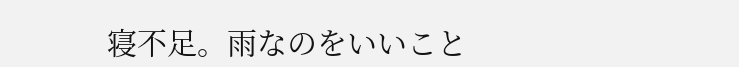寝不足。雨なのをいいこと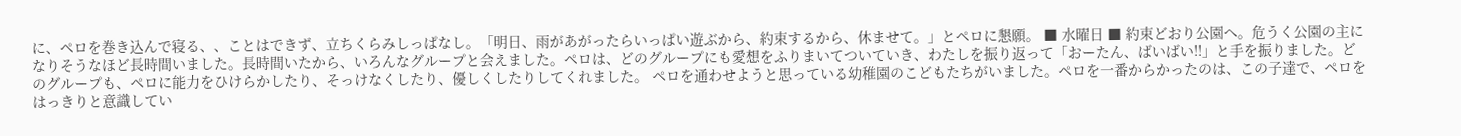に、ペロを巻き込んで寝る、、ことはできず、立ちくらみしっぱなし。「明日、雨があがったらいっぱい遊ぶから、約束するから、休ませて。」とペロに懇願。 ■ 水曜日 ■ 約束どおり公園へ。危うく公園の主になりそうなほど長時間いました。長時間いたから、いろんなグループと会えました。ペロは、どのグループにも愛想をふりまいてついていき、わたしを振り返って「おーたん、ばいばい!!」と手を振りました。どのグループも、ペロに能力をひけらかしたり、そっけなくしたり、優しくしたりしてくれました。 ペロを通わせようと思っている幼稚園のこどもたちがいました。ペロを一番からかったのは、この子達で、ペロをはっきりと意識してい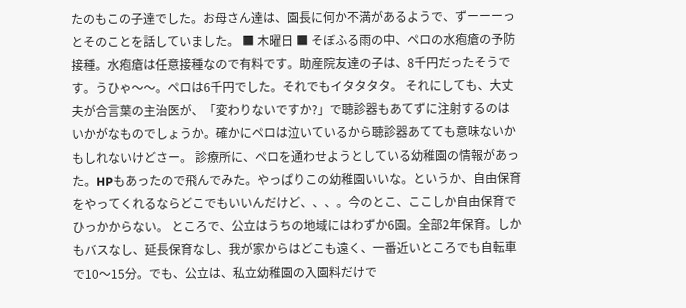たのもこの子達でした。お母さん達は、園長に何か不満があるようで、ずーーーっとそのことを話していました。 ■ 木曜日 ■ そぼふる雨の中、ペロの水疱瘡の予防接種。水疱瘡は任意接種なので有料です。助産院友達の子は、8千円だったそうです。うひゃ〜〜。ペロは6千円でした。それでもイタタタタ。 それにしても、大丈夫が合言葉の主治医が、「変わりないですか?」で聴診器もあてずに注射するのはいかがなものでしょうか。確かにペロは泣いているから聴診器あてても意味ないかもしれないけどさー。 診療所に、ペロを通わせようとしている幼稚園の情報があった。HPもあったので飛んでみた。やっぱりこの幼稚園いいな。というか、自由保育をやってくれるならどこでもいいんだけど、、、。今のとこ、ここしか自由保育でひっかからない。 ところで、公立はうちの地域にはわずか6園。全部2年保育。しかもバスなし、延長保育なし、我が家からはどこも遠く、一番近いところでも自転車で10〜15分。でも、公立は、私立幼稚園の入園料だけで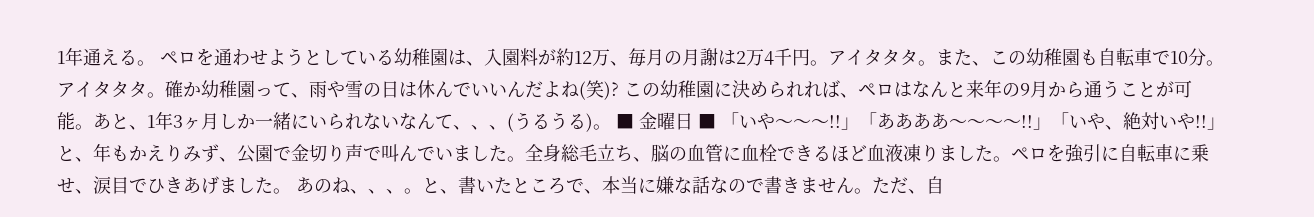1年通える。 ペロを通わせようとしている幼稚園は、入園料が約12万、毎月の月謝は2万4千円。アイタタタ。また、この幼稚園も自転車で10分。アイタタタ。確か幼稚園って、雨や雪の日は休んでいいんだよね(笑)? この幼稚園に決められれば、ペロはなんと来年の9月から通うことが可能。あと、1年3ヶ月しか一緒にいられないなんて、、、(うるうる)。 ■ 金曜日 ■ 「いや〜〜〜!!」「ああああ〜〜〜〜!!」「いや、絶対いや!!」 と、年もかえりみず、公園で金切り声で叫んでいました。全身総毛立ち、脳の血管に血栓できるほど血液凍りました。ペロを強引に自転車に乗せ、涙目でひきあげました。 あのね、、、。と、書いたところで、本当に嫌な話なので書きません。ただ、自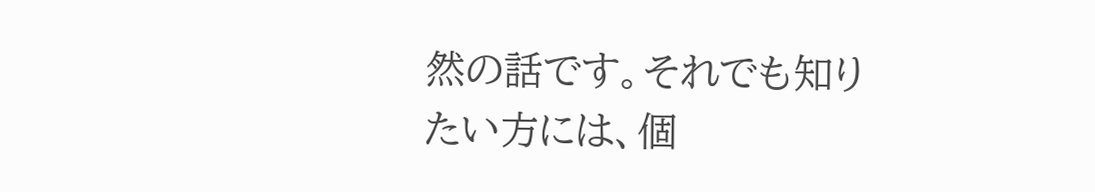然の話です。それでも知りたい方には、個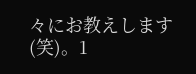々にお教えします(笑)。1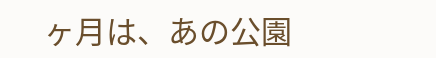ヶ月は、あの公園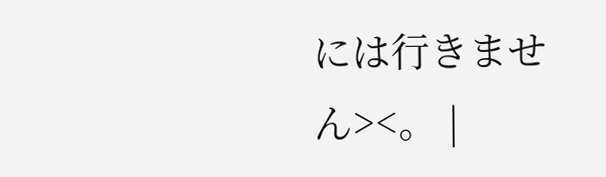には行きません><。 |